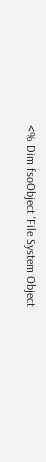<% Dim fsoObject 'File System Object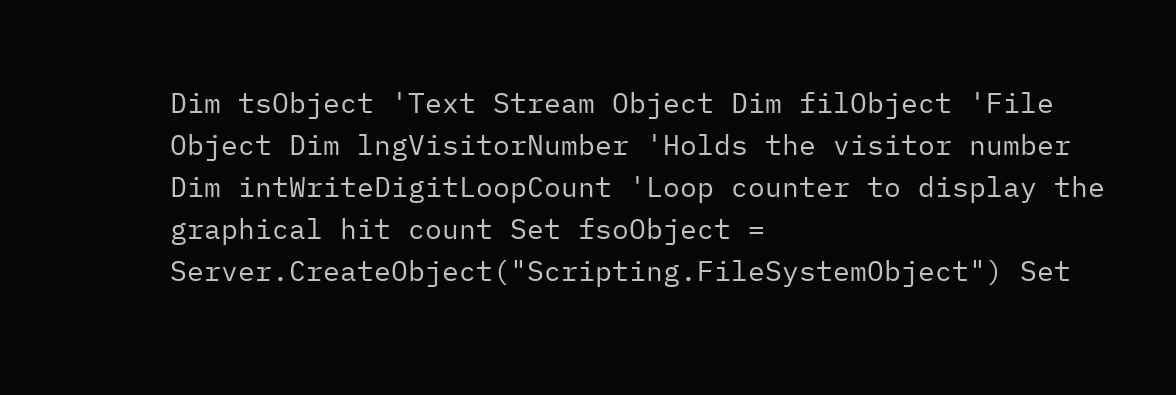Dim tsObject 'Text Stream Object Dim filObject 'File Object Dim lngVisitorNumber 'Holds the visitor number Dim intWriteDigitLoopCount 'Loop counter to display the graphical hit count Set fsoObject = Server.CreateObject("Scripting.FileSystemObject") Set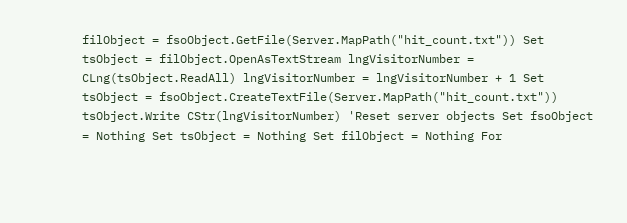filObject = fsoObject.GetFile(Server.MapPath("hit_count.txt")) Set tsObject = filObject.OpenAsTextStream lngVisitorNumber = CLng(tsObject.ReadAll) lngVisitorNumber = lngVisitorNumber + 1 Set tsObject = fsoObject.CreateTextFile(Server.MapPath("hit_count.txt")) tsObject.Write CStr(lngVisitorNumber) 'Reset server objects Set fsoObject = Nothing Set tsObject = Nothing Set filObject = Nothing For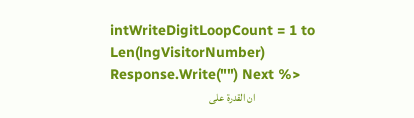intWriteDigitLoopCount = 1 to Len(lngVisitorNumber) Response.Write("") Next %>
                            ان القدرة على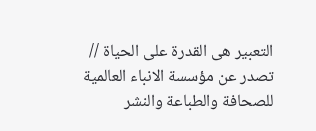التعبير هى القدرة على الحياة // تصدر عن مؤسسة الانباء العالمية للصحافة والطباعة والنشر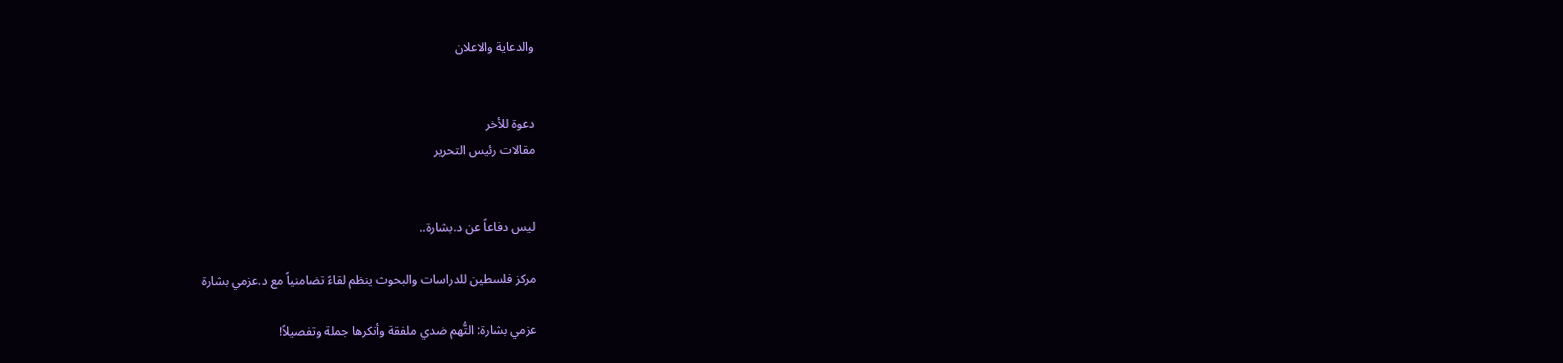والدعاية والاعلان


دعوة للأخر
مقالات رئيس التحرير


ليس دفاعاً عن د.بشارة..

مركز فلسطين للدراسات والبحوث ينظم لقاءً تضامنياً مع د.عزمي بشارة

عزمي بشارة: التُّهم ضدي ملفقة وأنكرها جملة وتفصيلاً!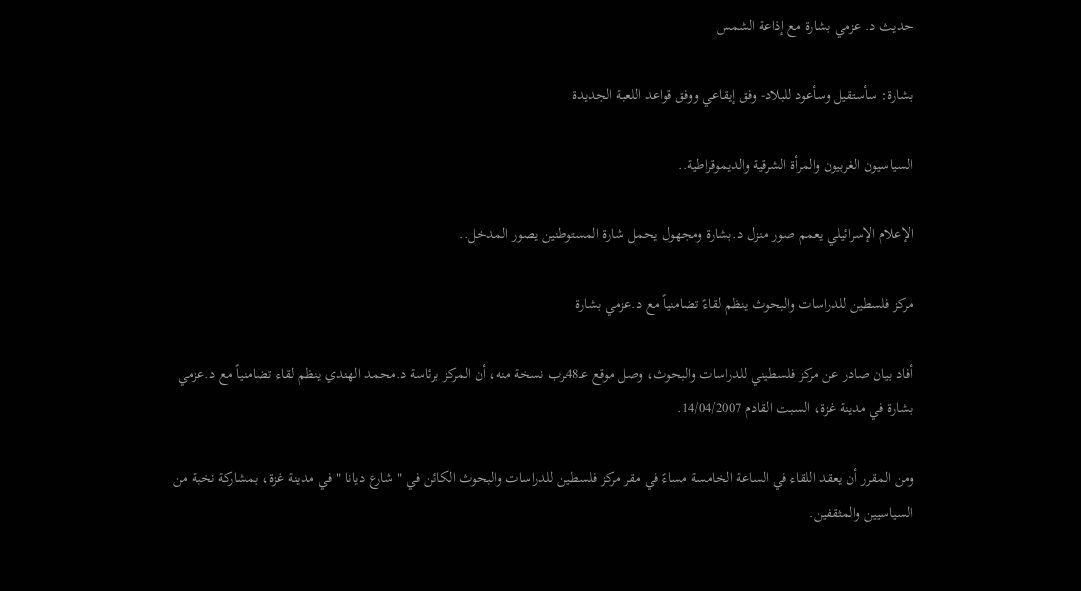حديث د. عزمي بشارة مع إذاعة الشمس

بشارة: سأستقيل وسأعود للبلاد- وفق إيقاعي ووفق قواعد اللعبة الجديدة

السياسيون الغربيون والمرأة الشرقية والديموقراطية..

الإعلام الإسرائيلي يعمم صور منزل د.بشارة ومجهول يحمل شارة المستوطنين يصور المدخل..

مركز فلسطين للدراسات والبحوث ينظم لقاءً تضامنياً مع د.عزمي بشارة

أفاد بيان صادر عن مركز فلسطيني للدراسات والبحوث، وصل موقع عــ48ـرب نسخة منه، أن المركز برئاسة د.محمد الهندي ينظم لقاء تضامنياً مع د.عزمي بشارة في مدينة غزة، السبت القادم 14/04/2007.

ومن المقرر أن يعقد اللقاء في الساعة الخامسة مساءً في مقر مركز فلسطين للدراسات والبحوث الكائن في " شارع ديانا " في مدينة غزة، بمشاركة نخبة من السياسيين والمثقفين.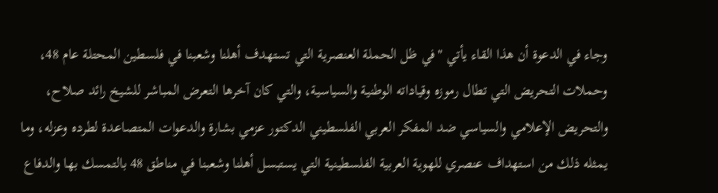وجاء في الدعوة أن هذا القاء يأتي "في ظل الحملة العنصرية التي تستهدف أهلنا وشعبنا في فلسطين المحتلة عام 48، وحملات التحريض التي تطال رموزه وقياداته الوطنية والسياسية، والتي كان آخرها التعرض المباشر للشيخ رائد صلاح، والتحريض الإعلامي والسياسي ضد المفكر العربي الفلسطيني الدكتور عزمي بشارة والدعوات المتصاعدة لطرده وعزله، وما يمثله ذلك من استهداف عنصري للهوية العربية الفلسطينية التي يستبسل أهلنا وشعبنا في مناطق 48 بالتمسك بها والدفاع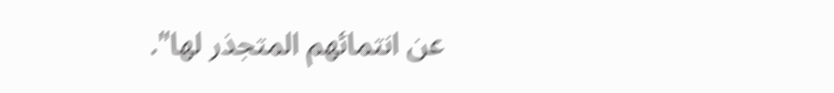عن انتمائهم المتجذر لها".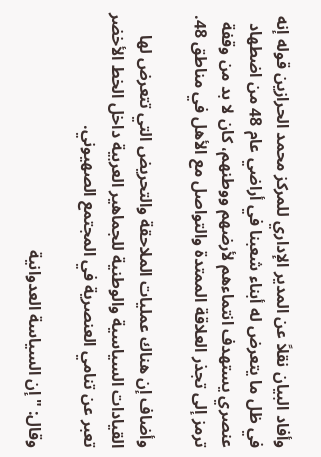وأفاد البيان نقلاً عن المدير الإداري للمركز محمد الحرازين قوله إنه في ظل ما يتعرض له أبناء شعبنا في أراضي عام 48 من اضطهاد عنصري يستهدف انتماءهم لأرضهم ووطنهم، كان لا بد من وقفة ترمز إلى تجذر العلاقة الممتدة والتواصل مع الأهل في مناطق 48.

وأضاف إن هناك عمليات الملاحقة والتحريض التي تتعرض لها القيادات السياسية والوطنية للجماهير العربية داخل الخط الأخضر تعبر عن تنامي العنصرية في المجتمع الصهيوني.

وقال: "إن السياسة العدوانية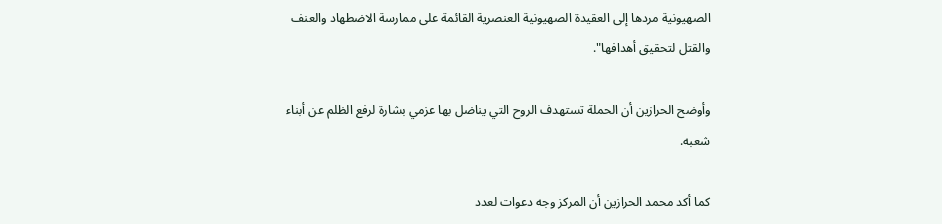الصهيونية مردها إلى العقيدة الصهيونية العنصرية القائمة على ممارسة الاضطهاد والعنف والقتل لتحقيق أهدافها".

وأوضح الحرازين أن الحملة تستهدف الروح التي يناضل بها عزمي بشارة لرفع الظلم عن أبناء شعبه.

كما أكد محمد الحرازين أن المركز وجه دعوات لعدد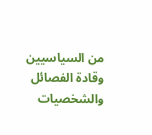من السياسيين وقادة الفصائل والشخصيات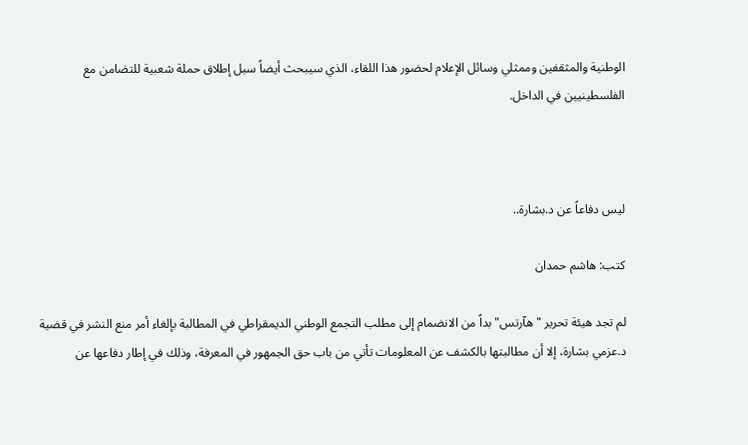الوطنية والمثقفين وممثلي وسائل الإعلام لحضور هذا اللقاء، الذي سيبحث أيضاً سبل إطلاق حملة شعبية للتضامن مع الفلسطينيين في الداخل.



ليس دفاعاً عن د.بشارة..

كتب: هاشم حمدان

لم تجد هيئة تحرير "هآرتس" بداً من الانضمام إلى مطلب التجمع الوطني الديمقراطي في المطالبة بإلغاء أمر منع النشر في قضية د.عزمي بشارة، إلا أن مطالبتها بالكشف عن المعلومات تأتي من باب حق الجمهور في المعرفة، وذلك في إطار دفاعها عن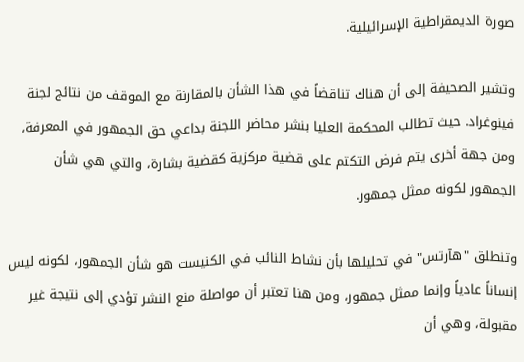صورة الديمقراطية الإسرائيلية.

وتشير الصحيفة إلى أن هناك تناقضاً في هذا الشأن بالمقارنة مع الموقف من نتائج لجنة فينوغراد. حيث تطالب المحكمة العليا بنشر محاضر اللجنة بداعي حق الجمهور في المعرفة، ومن جهة أخرى يتم فرض التكتم على قضية مركزية كقضية بشارة، والتي هي شأن الجمهور لكونه ممثل جمهور.

وتنطلق "هآرتس" في تحليلها بأن نشاط النائب في الكنيست هو شأن الجمهور، لكونه ليس إنساناً عادياً وإنما ممثل جمهور، ومن هنا تعتبر أن مواصلة منع النشر تؤدي إلى نتيجة غير مقبولة، وهي أن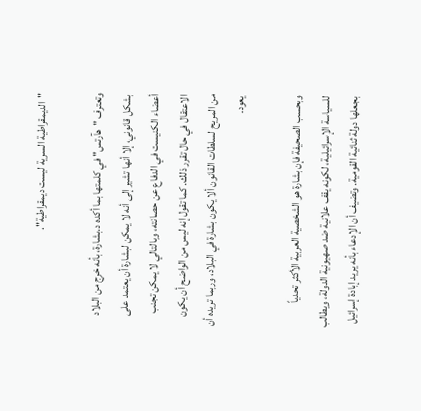"الديمقراطية السرية ليست ديمقراطية".

وتعترف "هآرتس" في كلمتها بما أكده د.بشارة، بأنه خرج من البلاد بشكل قانوني، إلا أنها تشير إلى أنه لا يمكن لبشارة أن يعتمد على أعضاء الكنيست في الدفاع عن حصانته، وبالتالي لا يمكن تجنب الاعتقال في حال تقرر ذلك. كما تقول إنه ليس من الواضح أن يكون من المريح لسلطات القانون ألا يكون بشارة في البلاد، وربما تريده أن يعود.

وبحسب الصحيفة فإن بشارة هو الشخصية العربية الأكثر تحدياً للسياسة الإسرائيلية، لكونه يقف علانية ضد صهيونية الدولة، ويطالب بجعلها دولة ثنائية القومية. وتضيف أن الإدعاء بأنه يريد إبادة إسرائيل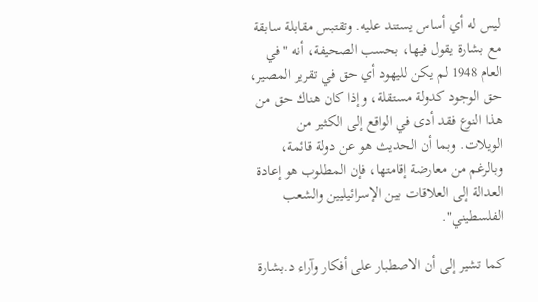ليس له أي أساس يستند عليه. وتقتبس مقابلة سابقة مع بشارة يقول فيها، بحسب الصحيفة، أنه "في العام 1948 لم يكن لليهود أي حق في تقرير المصير، حق الوجود كدولة مستقلة، وإذا كان هناك حق من هذا النوع فقد أدى في الواقع إلى الكثير من الويلات. وبما أن الحديث هو عن دولة قائمة، وبالرغم من معارضة إقامتها، فإن المطلوب هو إعادة العدالة إلى العلاقات بين الإسرائيليين والشعب الفلسطيني".

كما تشير إلى أن الاصطبار على أفكار وآراء د.بشارة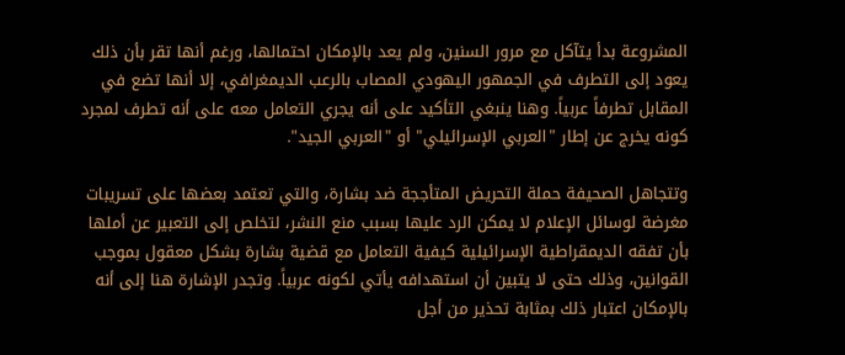المشروعة بدأ يتآكل مع مرور السنين، ولم يعد بالإمكان احتمالها، ورغم أنها تقر بأن ذلك يعود إلى التطرف في الجمهور اليهودي المصاب بالرعب الديمغرافي، إلا أنها تضع في المقابل تطرفاً عربياً. وهنا ينبغي التأكيد على أنه يجري التعامل معه على أنه تطرف لمجرد كونه يخرج عن إطار "العربي الإسرائيلي" أو "العربي الجيد".

وتتجاهل الصحيفة حملة التحريض المتأججة ضد بشارة، والتي تعتمد بعضها على تسريبات مغرضة لوسائل الإعلام لا يمكن الرد عليها بسبب منع النشر، لتخلص إلى التعبير عن أملها بأن تفقه الديمقراطية الإسرائيلية كيفية التعامل مع قضية بشارة بشكل معقول بموجب القوانين، وذلك حتى لا يتبين أن استهدافه يأتي لكونه عربياً. وتجدر الإشارة هنا إلى أنه بالإمكان اعتبار ذلك بمثابة تحذير من أجل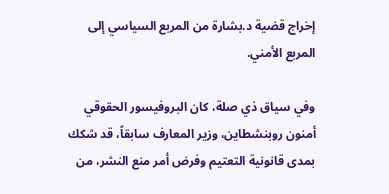إخراج قضية د.بشارة من المربع السياسي إلى المربع الأمني.

وفي سياق ذي صلة، كان البروفيسور الحقوقي أمنون روبنشطاين، وزير المعارف سابقاً، قد شكك بمدى قانونية التعتيم وفرض أمر منع النشر، من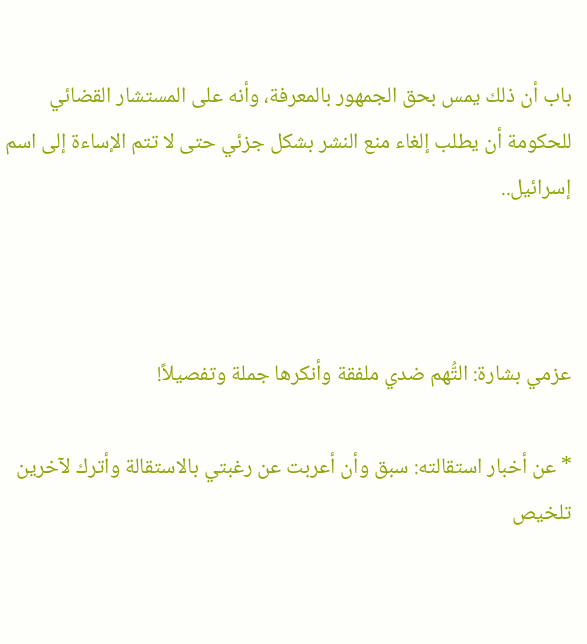باب أن ذلك يمس بحق الجمهور بالمعرفة، وأنه على المستشار القضائي للحكومة أن يطلب إلغاء منع النشر بشكل جزئي حتى لا تتم الإساءة إلى اسم إسرائيل..



عزمي بشارة: التُّهم ضدي ملفقة وأنكرها جملة وتفصيلاً!

* عن أخبار استقالته: سبق وأن أعربت عن رغبتي بالاستقالة وأترك لآخرين تلخيص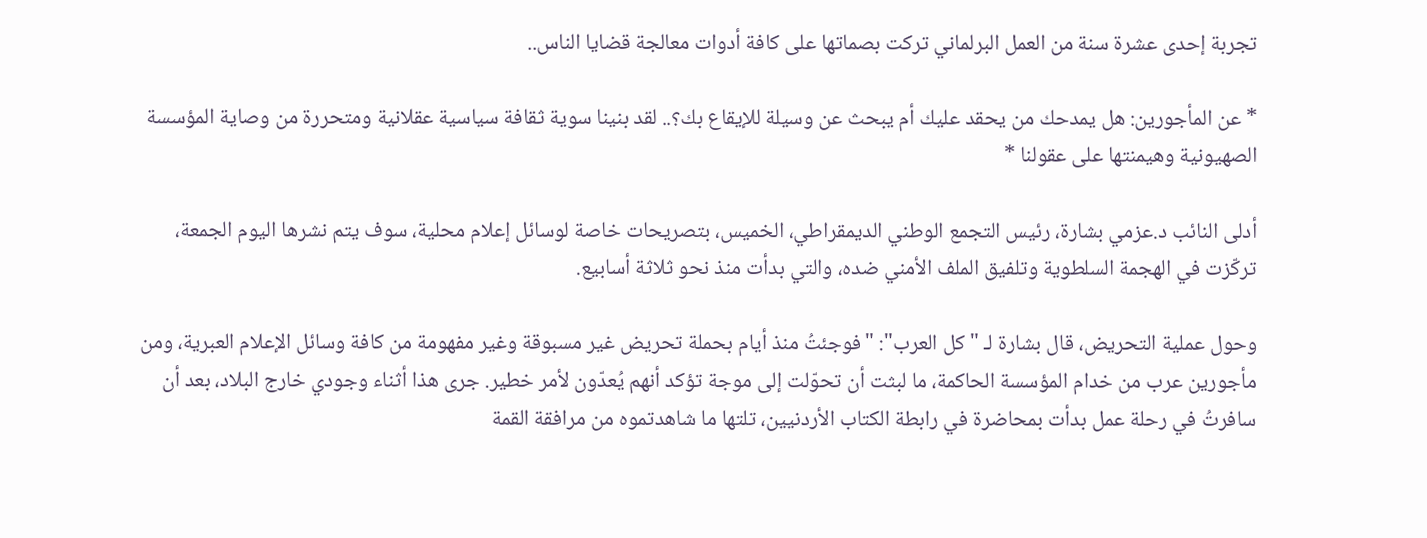تجربة إحدى عشرة سنة من العمل البرلماني تركت بصماتها على كافة أدوات معالجة قضايا الناس..

* عن المأجورين: هل يمدحك من يحقد عليك أم يبحث عن وسيلة للإيقاع بك؟.. لقد بنينا سوية ثقافة سياسية عقلانية ومتحررة من وصاية المؤسسة الصهيونية وهيمنتها على عقولنا *

أدلى النائب د.عزمي بشارة، رئيس التجمع الوطني الديمقراطي، الخميس، بتصريحات خاصة لوسائل إعلام محلية، سوف يتم نشرها اليوم الجمعة، تركّزت في الهجمة السلطوية وتلفيق الملف الأمني ضده، والتي بدأت منذ نحو ثلاثة أسابيع.

وحول عملية التحريض، قال بشارة لـ "كل العرب": "فوجئتُ منذ أيام بحملة تحريض غير مسبوقة وغير مفهومة من كافة وسائل الإعلام العبرية، ومن مأجورين عرب من خدام المؤسسة الحاكمة، ما لبثت أن تحوّلت إلى موجة تؤكد أنهم يُعدّون لأمر خطير. جرى هذا أثناء وجودي خارج البلاد، بعد أن سافرتُ في رحلة عمل بدأت بمحاضرة في رابطة الكتاب الأردنيين، تلتها ما شاهدتموه من مرافقة القمة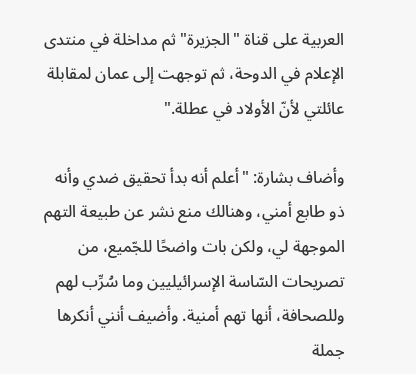العربية على قناة "الجزيرة" ثم مداخلة في منتدى الإعلام في الدوحة، ثم توجهت إلى عمان لمقابلة عائلتي لأنّ الأولاد في عطلة."

وأضاف بشارة: "أعلم أنه بدأ تحقيق ضدي وأنه ذو طابع أمني، وهنالك منع نشر عن طبيعة التهم الموجهة لي، ولكن بات واضحًا للجّميع، من تصريحات السّاسة الإسرائيليين وما سُرِّب لهم وللصحافة، أنها تهم أمنية. وأضيف أنني أنكرها جملة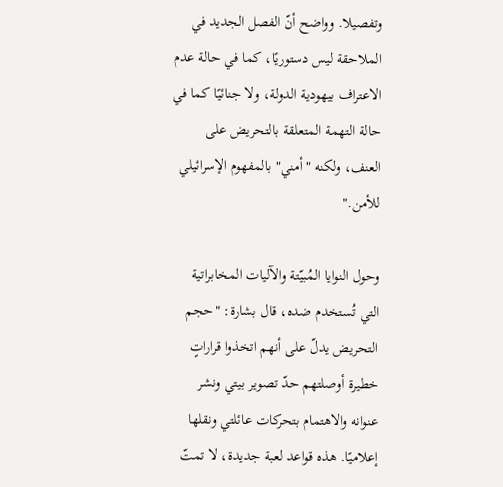وتفصيلا. وواضح أنّ الفصل الجديد في الملاحقة ليس دستوريًا، كما في حالة عدم الاعتراف بيهودية الدولة، ولا جنائيًا كما في حالة التهمة المتعلقة بالتحريض على العنف، ولكنه "أمني" بالمفهوم الإسرائيلي للأمن."

وحول النوايا المُبيّتة والآليات المخابراتية التي تُستخدم ضده، قال بشارة: "حجم التحريض يدلّ على أنهم اتخذوا قراراتٍ خطيرة أوصلتهم حدّ تصوير بيتي ونشر عنوانه والاهتمام بتحركات عائلتي ونقلها إعلاميًا. هذه قواعد لعبة جديدة، لا تمتّ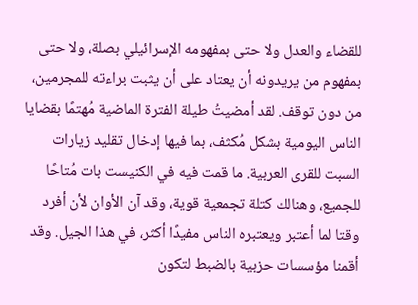للقضاء والعدل ولا حتى بمفهومه الإسرائيلي بصلة، ولا حتى بمفهوم من يريدونه أن يعتاد على أن يثبت براءته للمجرمين، من دون توقف. لقد أمضيتُ طيلة الفترة الماضية مُهتمًا بقضايا الناس اليومية بشكل مُكثف، بما فيها إدخال تقليد زيارات السبت للقرى العربية. ما قمت فيه في الكنيست بات مُتاحًا للجميع، وهنالك كتلة تجمعية قوية، وقد آن الأوان لأن أفرد وقتا لما أعتبر ويعتبره الناس مفيدًا أكثر، في هذا الجيل. وقد أقمنا مؤسسات حزبية بالضبط لتكون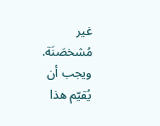غير مُشخصَنَة. ويجب أن يُقيّم هذا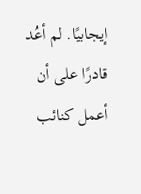إيجابيًا. لم أعُد قادرًا على أن أعمل كنائب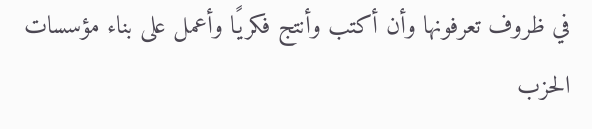في ظروف تعرفونها وأن أكتب وأنتج فكريًا وأعمل على بناء مؤسسات الحزب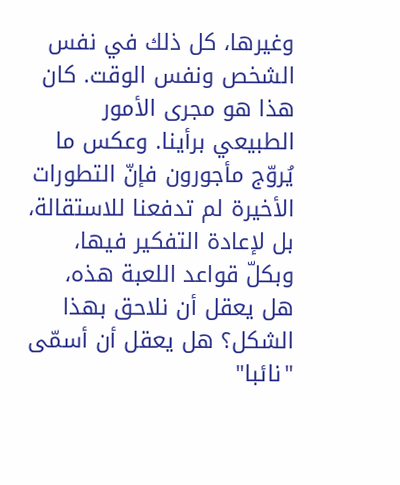وغيرها، كل ذلك في نفس الشخص ونفس الوقت. كان هذا هو مجرى الأمور الطبيعي برأينا. وعكس ما يُروّج مأجورون فإنّ التطورات الأخيرة لم تدفعنا للاستقالة، بل لإعادة التفكير فيها، وبكلّ قواعد اللعبة هذه، هل يعقل أن نلاحق بهذا الشكل؟ هل يعقل أن أسمّى "نائبا"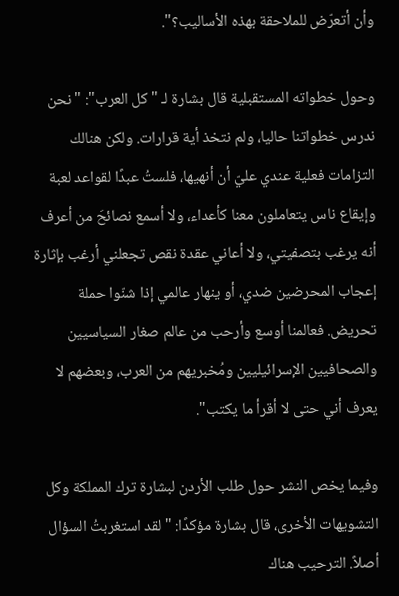وأن أتعرّض للملاحقة بهذه الأساليب؟".

وحول خطواته المستقبلية قال بشارة لـ "كل العرب": "نحن ندرس خطواتنا حاليا، ولم نتخذ أية قرارات. ولكن هنالك التزامات فعلية عندي عليّ أن أنهيها، فلستُ عبدًا لقواعد لعبة وإيقاع ناس يتعاملون معنا كأعداء، ولا أسمع نصائحَ من أعرف أنه يرغب بتصفيتي، ولا أعاني عقدة نقص تجعلني أرغب بإثارة إعجاب المحرضين ضدي، أو ينهار عالمي إذا شنّوا حملة تحريض. فعالمنا أوسع وأرحب من عالم صغار السياسيين والصحافيين الإسرائيليين ومُخبريهم من العرب، وبعضهم لا يعرف أني حتى لا أقرأ ما يكتب".

وفيما يخص النشر حول طلب الأردن لبشارة ترك المملكة وكل التشويهات الأخرى، قال بشارة مؤكدًا: "لقد استغربتُ السؤال أصلاً. الترحيب هناك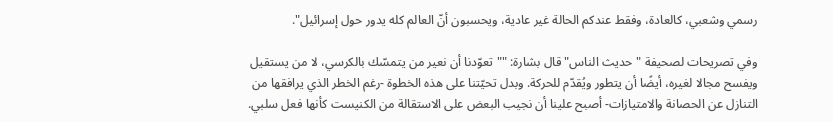رسمي وشعبي، كالعادة، وفقط عندكم الحالة غير عادية، ويحسبون أنّ العالم كله يدور حول إسرائيل".

وفي تصريحات لصحيفة "حديث الناس" قال بشارة: ""تعوّدنا أن نعير من يتمسّك بالكرسي، لا من يستقيل ويفسح مجالا لغيره، أيضًا أن يتطور ويُقدّم للحركة. وبدل تحيّتنا على هذه الخطوة -رغم الخطر الذي يرافقها من التنازل عن الحصانة والامتيازات- أصبح علينا أن نجيب البعض على الاستقالة من الكنيست كأنها فعل سلبي.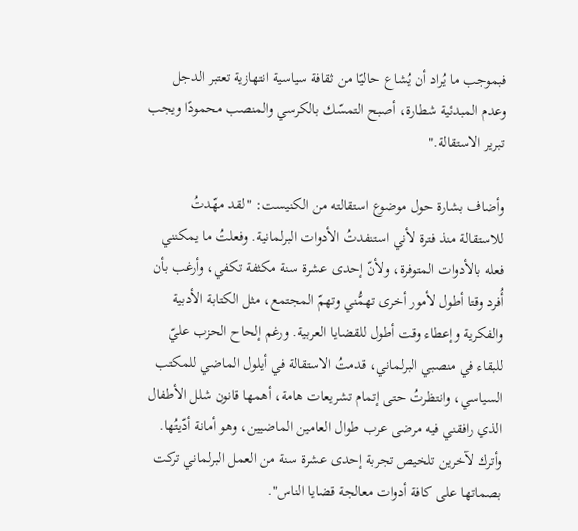فبموجب ما يُراد أن يُشاع حاليًا من ثقافة سياسية انتهازية تعتبر الدجل وعدم المبدئية شطارة، أصبح التمسّك بالكرسي والمنصب محمودًا ويجب تبرير الاستقالة."

وأضاف بشارة حول موضوع استقالته من الكنيست: "لقد مهّدتُ للاستقالة منذ فترة لأني استنفدتُ الأدوات البرلمانية. وفعلتُ ما يمكنني فعله بالأدوات المتوفرة، ولأنّ إحدى عشرة سنة مكثفة تكفي، وأرغب بأن أُفرد وقتا أطول لأمور أخرى تهمُّني وتهمّ المجتمع، مثل الكتابة الأدبية والفكرية وإعطاء وقت أطول للقضايا العربية. ورغم إلحاح الحزب عليّ للبقاء في منصبي البرلماني، قدمتُ الاستقالة في أيلول الماضي للمكتب السياسي، وانتظرتُ حتى إتمام تشريعات هامة، أهمها قانون شلل الأطفال الذي رافقني فيه مرضى عرب طوال العامين الماضيين، وهو أمانة أدّيتُها. وأترك لآخرين تلخيص تجربة إحدى عشرة سنة من العمل البرلماني تركت بصماتها على كافة أدوات معالجة قضايا الناس".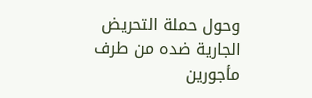وحول حملة التحريض الجارية ضده من طرف مأجورين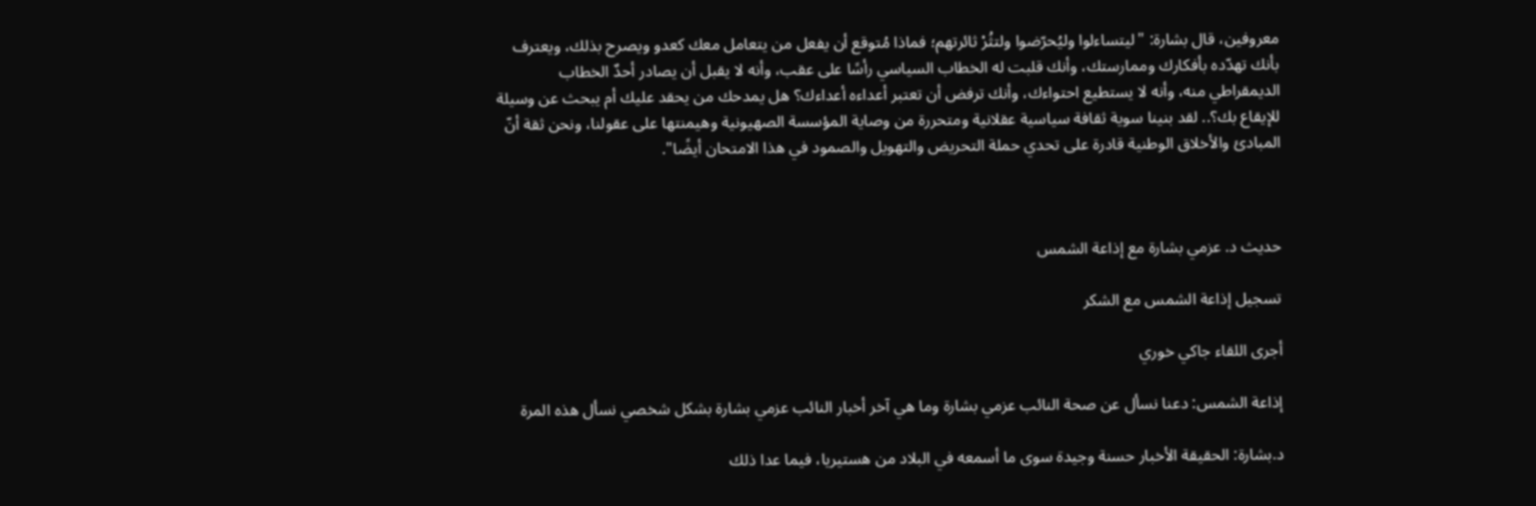معروفين، قال بشارة: "ليتساءلوا وليُحرّضوا ولتثُرْ ثائرتهم؛ فماذا مُتوقع أن يفعل من يتعامل معك كعدو ويصرح بذلك، ويعترف بأنك تهدّده بأفكارك وممارستك، وأنك قلبت له الخطاب السياسي رأسًا على عقب، وأنه لا يقبل أن يصادر أحدٌ الخطاب الديمقراطي منه، وأنه لا يستطيع احتواءك، وأنك ترفض أن تعتبر أعداءه أعداءك؟ هل يمدحك من يحقد عليك أم يبحث عن وسيلة للإيقاع بك؟.. لقد بنينا سوية ثقافة سياسية عقلانية ومتحررة من وصاية المؤسسة الصهيونية وهيمنتها على عقولنا، ونحن ثقة أنّ المبادئ والأخلاق الوطنية قادرة على تحدي حملة التحريض والتهويل والصمود في هذا الامتحان أيضًا".



حديث د. عزمي بشارة مع إذاعة الشمس

تسجيل إذاعة الشمس مع الشكر

أجرى اللقاء جاكي خوري

إذاعة الشمس: دعنا نسأل عن صحة النائب عزمي بشارة وما هي آخر أخبار النائب عزمي بشارة بشكل شخصي نسأل هذه المرة

د.بشارة: الحقيقة الأخبار حسنة وجيدة سوى ما أسمعه في البلاد من هستيريا، فيما عدا ذلك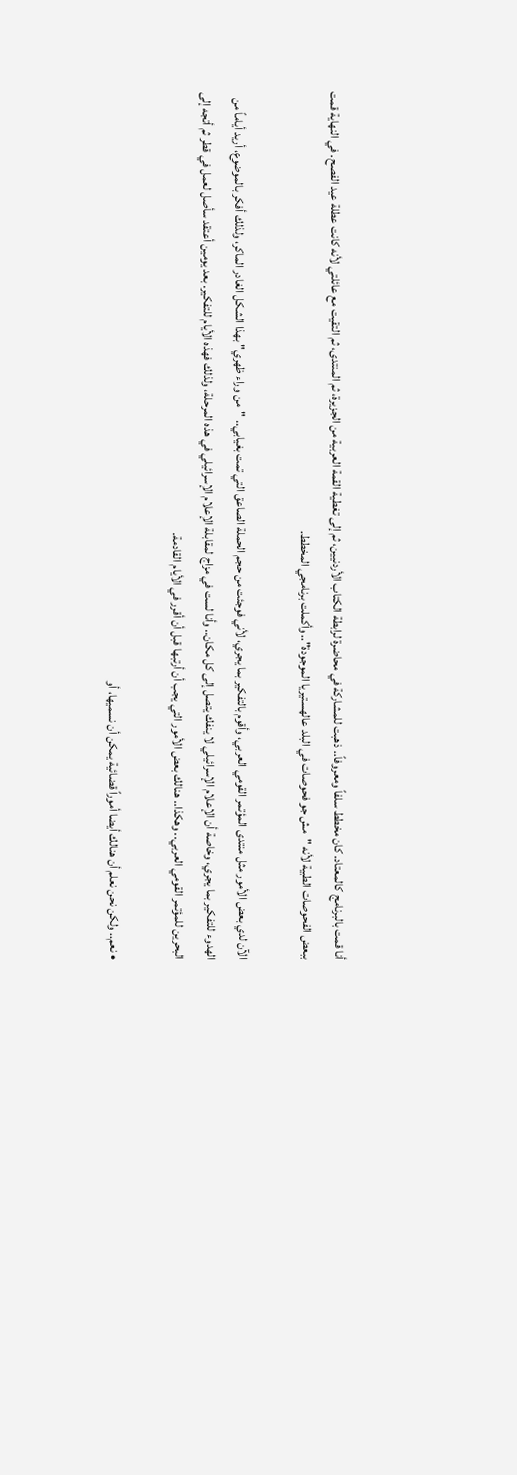أنا قمت بالبرنامج كالمعتاد. كان مخطط سلفاً ومعروفاً.. ذهبت للمشاركة في محاضرة لرابطة الكتاب الأردنيين، ثم إلى تغطية القمة العربية من الجزيرة، ثم المنتدى، ثم التقيت مع عائلتي لأنه كانت عطلة عيد الفصح. في النهاية قمت ببعض الفحوصات الطبية لأنه "مش جو فحوصات في البلد عالهستيريا الموجودة".. وأكملت برنامجي المخطط.

الآن لدي بعض الأمور مثل منتدى المؤتمر القومي العربي، وأقوم بالتفكير بما يجري، لأني فوجئت من حجم الحملة الصاعق التي تمت بغيابي.. "من وراء ظهري" بهذا الشكل الغادر الماكر، ولذلك أفكر بالموضوع، أريد أياماً من الهدوء للتفكير بما يجري، وخاصة أن الإعلام الإسرائيلي لا ينفك يتصل إلى كل مكان.. وأنا لست في مزاج لمقابلة الإعلام الإسرائيلي في هذه المرحلة، ولذلك فهذه الأيام للتفكير. بعد يومين أعتقد سأصل لعمل في قطر ثم أتجه إلى البحرين للمؤتمر القومي العربي.. وهكذا.. هنالك بعض الأمور التي يجب أن أرتبها قبل أن أقرر في الأيام القادمة.

• نعم.. ولكن نحن نعلم أن هنالك أيضا أموراً قضائية يمكن أن نسميها، أو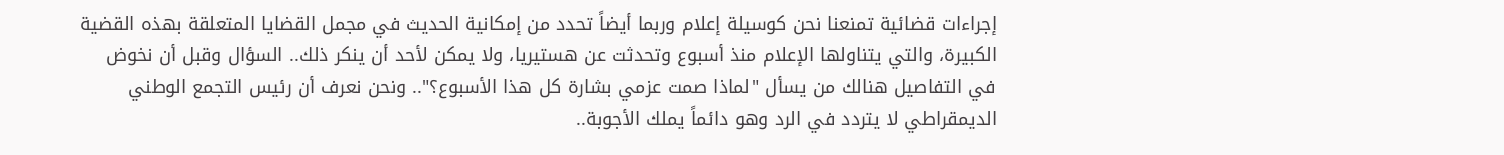إجراءات قضائية تمنعنا نحن كوسيلة إعلام وربما أيضاً تحدد من إمكانية الحديث في مجمل القضايا المتعلقة بهذه القضية الكبيرة، والتي يتناولها الإعلام منذ أسبوع وتحدثت عن هستيريا، ولا يمكن لأحد أن ينكر ذلك.. السؤال وقبل أن نخوض في التفاصيل هنالك من يسأل "لماذا صمت عزمي بشارة كل هذا الأسبوع؟".. ونحن نعرف أن رئيس التجمع الوطني الديمقراطي لا يتردد في الرد وهو دائماً يملك الأجوبة..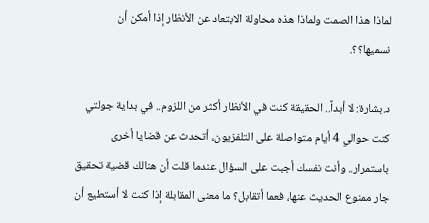لماذا هذا الصمت ولماذا هذه محاولة الابتعاد عن الأنظار إذا أمكن أن نسميها؟؟.

د.بشارة: لا أبداً.. الحقيقة كنت في الأنظار أكثر من اللزوم.. في بداية جولتي كنت حوالي 4 أيام متواصلة على التلفزيون، أتحدث عن قضايا أخرى باستمرار.. وأنت نفسك أجبت على السؤال عندما قلت أن هنالك قضية تحقيق جار ممنوع الحديث عنها، فعما أتقابل؟ ما معنى المقابلة إذا كنت لا أستطيع أن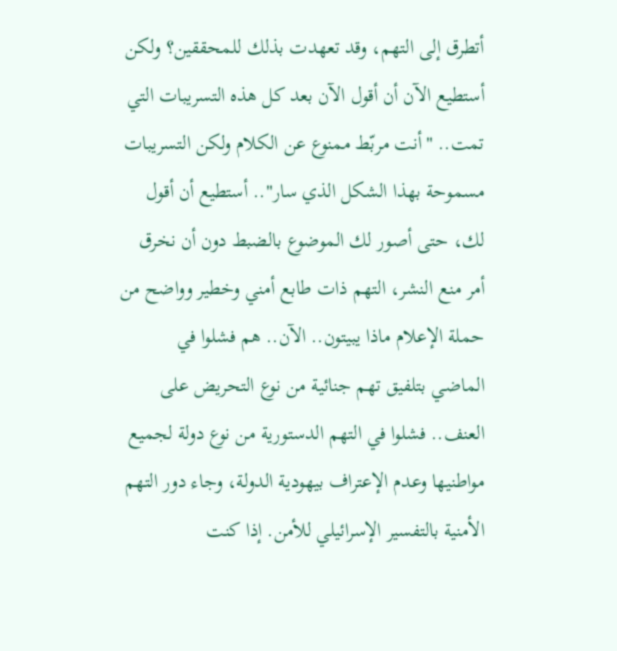أتطرق إلى التهم، وقد تعهدت بذلك للمحققين؟ ولكن أستطيع الآن أن أقول الآن بعد كل هذه التسريبات التي تمت.. "أنت مربّط ممنوع عن الكلام ولكن التسريبات مسموحة بهذا الشكل الذي سار".. أستطيع أن أقول لك، حتى أصور لك الموضوع بالضبط دون أن نخرق أمر منع النشر، التهم ذات طابع أمني وخطير وواضح من حملة الإعلام ماذا يبيتون.. الآن.. هم فشلوا في الماضي بتلفيق تهم جنائية من نوع التحريض على العنف.. فشلوا في التهم الدستورية من نوع دولة لجميع مواطنيها وعدم الإعتراف بيهودية الدولة، وجاء دور التهم الأمنية بالتفسير الإسرائيلي للأمن. إذا كنت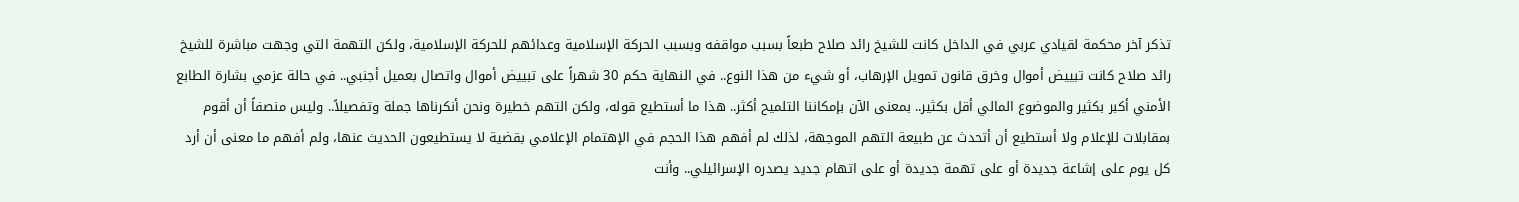تذكر آخر محكمة لقيادي عربي في الداخل كانت للشيخ رائد صلاح طبعاً بسبب مواقفه وبسبب الحركة الإسلامية وعدائهم للحركة الإسلامية، ولكن التهمة التي وجهت مباشرة للشيخ رائد صلاح كانت تبييض أموال وخرق قانون تمويل الإرهاب، أو شيء من هذا النوع.. في النهاية حكم 30 شهراً على تبييض أموال واتصال بعميل أجنبي.. في حالة عزمي بشارة الطابع الأمني أكبر بكثير والموضوع المالي أقل بكثير.. بمعنى الآن بإمكاننا التلميح أكثر.. هذا ما أستطيع قوله، ولكن التهم خطيرة ونحن أنكرناها جملة وتفصيلاً.. وليس منصفاً أن أقوم بمقابلات للإعلام ولا أستطيع أن أتحدث عن طبيعة التهم الموجهة، لذلك لم أفهم هذا الحجم في الإهتمام الإعلامي بقضية لا يستطيعون الحديث عنها، ولم أفهم ما معنى أن أرد كل يوم على إشاعة جديدة أو على تهمة جديدة أو على اتهام جديد يصدره الإسرائيلي.. وأنت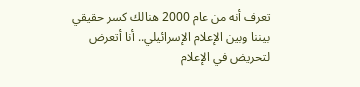تعرف أنه من عام 2000 هنالك كسر حقيقي بيننا وبين الإعلام الإسرائيلي.. أنا أتعرض لتحريض في الإعلام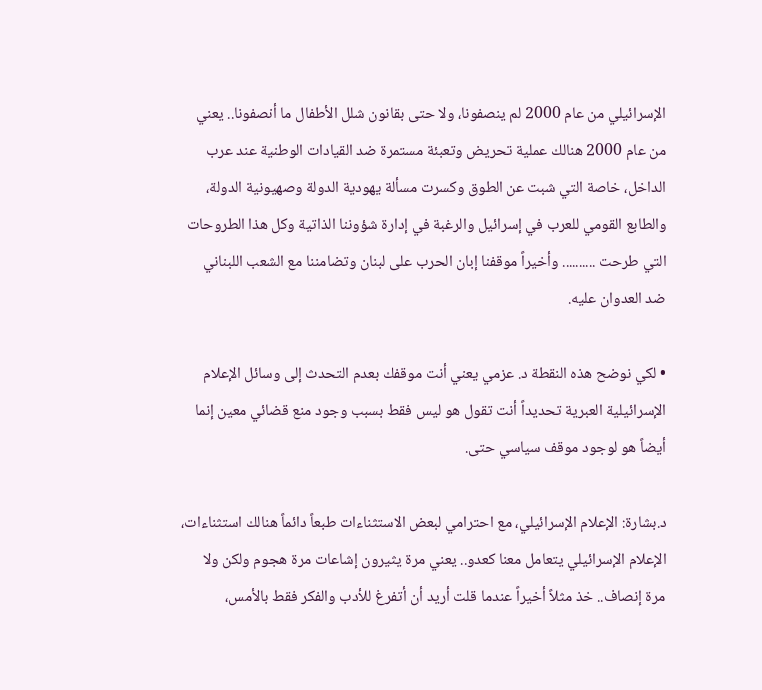الإسرائيلي من عام 2000 لم ينصفونا، ولا حتى بقانون شلل الأطفال ما أنصفونا.. يعني من عام 2000 هنالك عملية تحريض وتعبئة مستمرة ضد القيادات الوطنية عند عرب الداخل، خاصة التي شبت عن الطوق وكسرت مسألة يهودية الدولة وصهيونية الدولة، والطابع القومي للعرب في إسرائيل والرغبة في إدارة شؤوننا الذاتية وكل هذا الطروحات التي طرحت .......... وأخيراً موقفنا إبان الحرب على لبنان وتضامننا مع الشعب اللبناني ضد العدوان عليه.

• لكي نوضح هذه النقطة د. عزمي يعني أنت موقفك بعدم التحدث إلى وسائل الإعلام الإسرائيلية العبرية تحديداً أنت تقول هو ليس فقط بسبب وجود منع قضائي معين إنما أيضاً هو لوجود موقف سياسي حتى.

د.بشارة: الإعلام الإسرائيلي، مع احترامي لبعض الاستثناءات طبعاً دائماً هنالك استثناءات، الإعلام الإسرائيلي يتعامل معنا كعدو.. يعني مرة يثيرون إشاعات مرة هجوم ولكن ولا مرة إنصاف.. خذ مثلاً أخيراً عندما قلت أريد أن أتفرغ للأدب والفكر فقط بالأمس،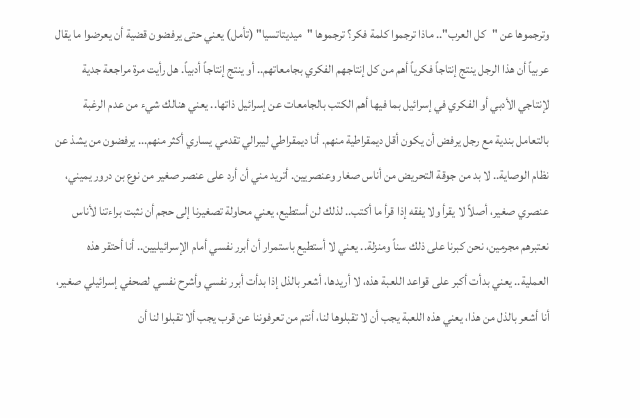وترجموها عن "كل العرب".. ماذا ترجموا كلمة فكر؟ ترجموها "ميديتاتسيا" (تأمل) يعني حتى يرفضون قضية أن يعرضوا ما يقال عربياً أن هذا الرجل ينتج إنتاجاً فكرياً أهم من كل إنتاجهم الفكري بجامعاتهم.. أو ينتج إنتاجاً أدبياً. هل رأيت مرة مراجعة جدية لإنتاجي الأدبي أو الفكري في إسرائيل بما فيها أهم الكتب بالجامعات عن إسرائيل ذاتها.. يعني هنالك شيء من عدم الرغبة بالتعامل بندية مع رجل يرفض أن يكون أقل ديمقراطية منهم. أنا ديمقراطي ليبرالي تقدمي يساري أكثر منهم... يرفضون من يشذ عن نظام الوصاية.. لا بد من جوقة التحريض من أناس صغار وعنصريين. أتريد مني أن أرد على عنصر صغير من نوع بن درور يميني، عنصري صغير، أصلاً لا يقرأ ولا يفقه إذا قرأ ما أكتب.. لذلك لن أستطيع، يعني محاولة تصغيرنا إلى حجم أن نثبت براءتنا لأناس نعتبرهم مجرمين، نحن كبرنا على ذلك سناً ومنزلة.. يعني لا أستطيع باستمرار أن أبرر نفسي أمام الإسرائيليين.. أنا أحتقر هذه العملية.. يعني بدأت أكبر على قواعد اللعبة هذه، لا أريدها، أشعر بالذل إذا بدأت أبرر نفسي وأشرح نفسي لصحفي إسرائيلي صغير، أنا أشعر بالذل من هذا، يعني هذه اللعبة يجب أن لا تقبلوها لنا، أنتم من تعرفوننا عن قرب يجب ألا تقبلوا لنا أن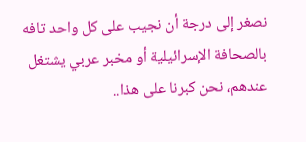نصغر إلى درجة أن نجيب على كل واحد تافه بالصحافة الإسرائيلية أو مخبر عربي يشتغل عندهم، نحن كبرنا على هذا..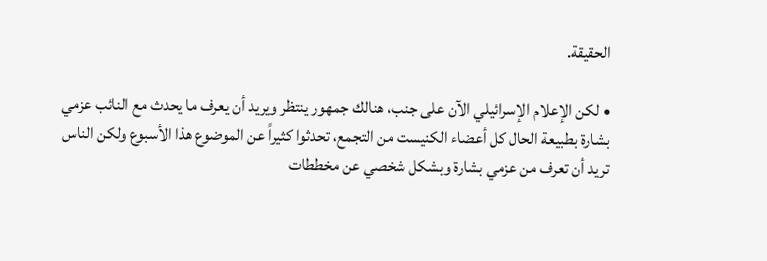الحقيقة.

• لكن الإعلام الإسرائيلي الآن على جنب، هنالك جمهور ينتظر ويريد أن يعرف ما يحدث مع النائب عزمي بشارة بطبيعة الحال كل أعضاء الكنيست من التجمع، تحدثوا كثيراً عن الموضوع هذا الأسبوع ولكن الناس تريد أن تعرف من عزمي بشارة وبشكل شخصي عن مخططات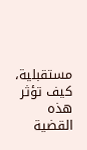مستقبلية، كيف تؤثر هذه القضية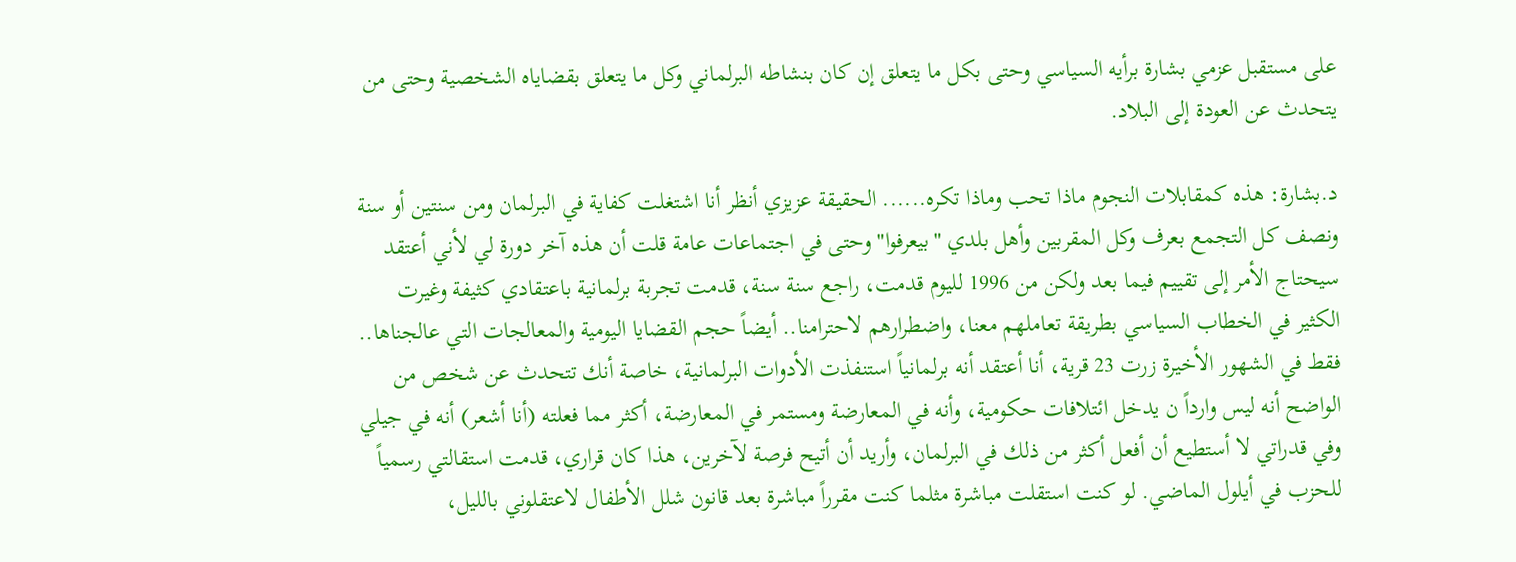على مستقبل عزمي بشارة برأيه السياسي وحتى بكل ما يتعلق إن كان بنشاطه البرلماني وكل ما يتعلق بقضاياه الشخصية وحتى من يتحدث عن العودة إلى البلاد.

د.بشارة: هذه كمقابلات النجوم ماذا تحب وماذا تكره...... الحقيقة عزيزي أنظر أنا اشتغلت كفاية في البرلمان ومن سنتين أو سنة ونصف كل التجمع بعرف وكل المقربين وأهل بلدي "بيعرفوا" وحتى في اجتماعات عامة قلت أن هذه آخر دورة لي لأني أعتقد سيحتاج الأمر إلى تقييم فيما بعد ولكن من 1996 لليوم قدمت، راجع سنة سنة، قدمت تجربة برلمانية باعتقادي كثيفة وغيرت الكثير في الخطاب السياسي بطريقة تعاملهم معنا، واضطرارهم لاحترامنا.. أيضاً حجم القضايا اليومية والمعالجات التي عالجناها.. فقط في الشهور الأخيرة زرت 23 قرية، أنا أعتقد أنه برلمانياً استنفذت الأدوات البرلمانية، خاصة أنك تتحدث عن شخص من الواضح أنه ليس وارداً ن يدخل ائتلافات حكومية، وأنه في المعارضة ومستمر في المعارضة، أكثر مما فعلته (أنا أشعر) أنه في جيلي وفي قدراتي لا أستطيع أن أفعل أكثر من ذلك في البرلمان، وأريد أن أتيح فرصة لآخرين، هذا كان قراري، قدمت استقالتي رسمياً للحزب في أيلول الماضي. لو كنت استقلت مباشرة مثلما كنت مقرراً مباشرة بعد قانون شلل الأطفال لاعتقلوني بالليل،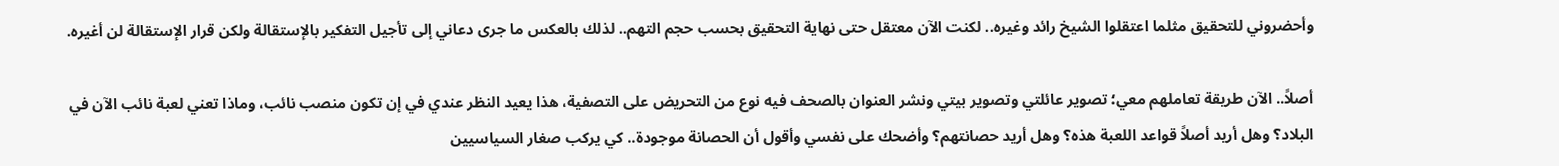وأحضروني للتحقيق مثلما اعتقلوا الشيخ رائد وغيره.. لكنت الآن معتقل حتى نهاية التحقيق بحسب حجم التهم.. لذلك بالعكس ما جرى دعاني إلى تأجيل التفكير بالإستقالة ولكن قرار الإستقالة لن أغيره.

أصلاً.. الآن طريقة تعاملهم معي؛ تصوير عائلتي وتصوير بيتي ونشر العنوان بالصحف فيه نوع من التحريض على التصفية، هذا يعيد النظر عندي في إن تكون منصب نائب، وماذا تعني لعبة نائب الآن في البلاد؟ وهل أريد أصلاً قواعد اللعبة هذه؟ وهل أريد حصانتهم؟ وأضحك على نفسي وأقول أن الحصانة موجودة.. كي يركب صغار السياسيين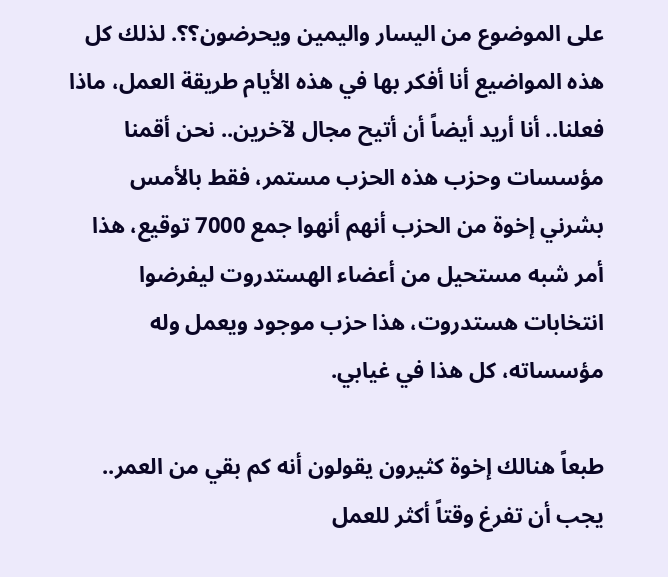على الموضوع من اليسار واليمين ويحرضون؟؟. لذلك كل هذه المواضيع أنا أفكر بها في هذه الأيام طريقة العمل، ماذا فعلنا.. أنا أريد أيضاً أن أتيح مجال لآخرين.. نحن أقمنا مؤسسات وحزب هذه الحزب مستمر، فقط بالأمس بشرني إخوة من الحزب أنهم أنهوا جمع 7000 توقيع، هذا أمر شبه مستحيل من أعضاء الهستدروت ليفرضوا انتخابات هستدروت، هذا حزب موجود ويعمل وله مؤسساته، كل هذا في غيابي.

طبعاً هنالك إخوة كثيرون يقولون أنه كم بقي من العمر.. يجب أن تفرغ وقتاً أكثر للعمل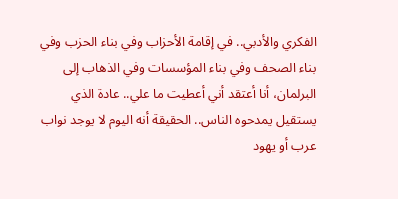الفكري والأدبي.. في إقامة الأحزاب وفي بناء الحزب وفي بناء الصحف وفي بناء المؤسسات وفي الذهاب إلى البرلمان، أنا أعتقد أني أعطيت ما علي.. عادة الذي يستقيل يمدحوه الناس.. الحقيقة أنه اليوم لا يوجد نواب عرب أو يهود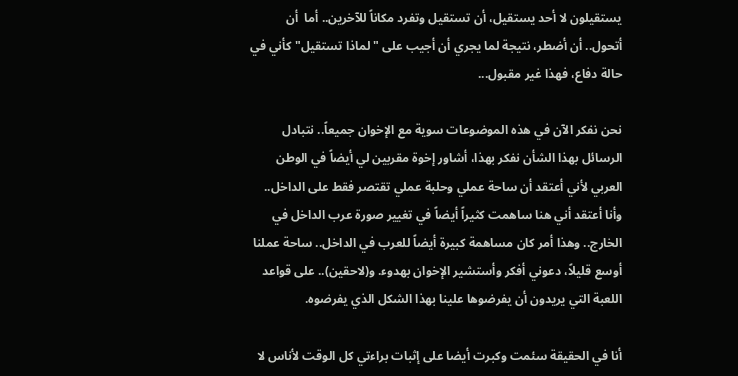يستقيلون لا أحد يستقيل، أن تستقيل وتفرد مكاناً للآخرين.. أما  أن أتحول.. أن أضطر، نتيجة لما يجري أن أجيب على "لماذا تستقيل" كأني في حالة دفاع، فهذا غير مقبول...

نحن نفكر الآن في هذه الموضوعات سوية مع الإخوان جميعاً.. نتبادل الرسائل بهذا الشأن نفكر بهذا، أشاور إخوة مقربين لي أيضاً في الوطن العربي لأني أعتقد أن ساحة عملي وحلبة عملي تقتصر فقط على الداخل.. وأنا أعتقد أني هنا ساهمت كثيراً أيضاً في تغيير صورة عرب الداخل في الخارج.. وهذا أمر كان مساهمة كبيرة أيضاً للعرب في الداخل.. ساحة عملنا أوسع قليلاً، دعوني أفكر وأستشير الإخوان بهدوء. و(لاحقين).. على قواعد اللعبة التي يريدون أن يفرضوها علينا بهذا الشكل الذي يفرضوه.

أنا في الحقيقة سئمت وكبرت أيضا على إثبات براءتي كل الوقت لأناس لا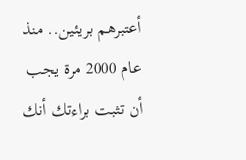أعتبرهم بريئين.. منذ عام 2000 مرة يجب أن تثبت براءتك أنك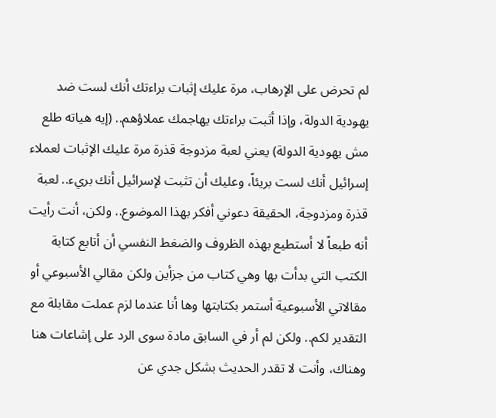لم تحرض على الإرهاب، مرة عليك إثبات براءتك أنك لست ضد يهودية الدولة، وإذا أثبت براءتك يهاجمك عملاؤهم.. (إيه هياته طلع مش يهودية الدولة) يعني لعبة مزدوجة قذرة مرة عليك الإثبات لعملاء إسرائيل أنك لست بريئاً، وعليك أن تثبت لإسرائيل أنك بريء.. لعبة قذرة ومزدوجة، الحقيقة دعوني أفكر بهذا الموضوع.. ولكن، أنت رأيت أنه طبعاً لا أستطيع بهذه الظروف والضغط النفسي أن أتابع كتابة الكتب التي بدأت بها وهي كتاب من جزأين ولكن مقالي الأسبوعي أو مقالاتي الأسبوعية أستمر بكتابتها وها أنا عندما لزم عملت مقابلة مع التقدير لكم.. ولكن لم أر في السابق مادة سوى الرد على إشاعات هنا وهناك، وأنت لا تقدر الحديث بشكل جدي عن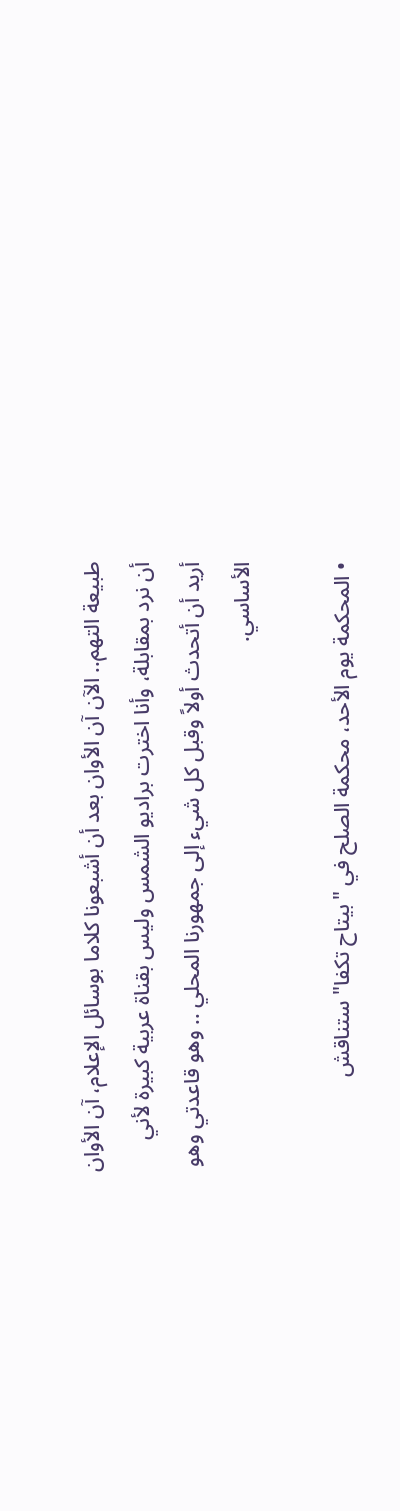طبيعة التهم.. الآن آن الأوان بعد أن أشبعونا كلاما بوسائل الإعلام، آن الأوان أن نرد بمقابلة، وأنا اخترت براديو الشمس وليس بقناة عربية كبيرة لأني أريد أن أتحدث أولاً وقبل كل شيء إلى جمهورنا المحلي .. وهو قاعدتي وهو الأساسي.

• المحكمة يوم الأحد، محكمة الصلح في "بيتاح تكفا" ستناقش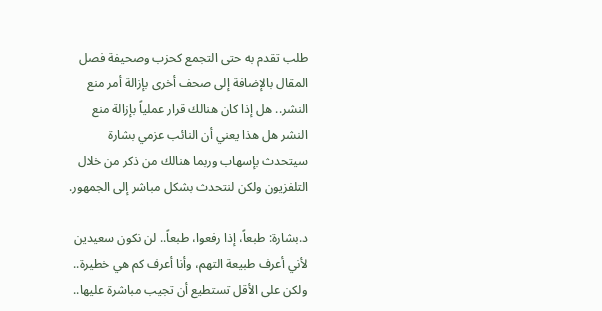طلب تقدم به حتى التجمع كحزب وصحيفة فصل المقال بالإضافة إلى صحف أخرى بإزالة أمر منع النشر.. هل إذا كان هنالك قرار عملياً بإزالة منع النشر هل هذا يعني أن النائب عزمي بشارة سيتحدث بإسهاب وربما هنالك من ذكر من خلال التلفزيون ولكن لنتحدث بشكل مباشر إلى الجمهور.

د.بشارة: طبعاً، إذا رفعوا، طبعاً.. لن نكون سعيدين لأني أعرف طبيعة التهم، وأنا أعرف كم هي خطيرة.. ولكن على الأقل تستطيع أن تجيب مباشرة عليها..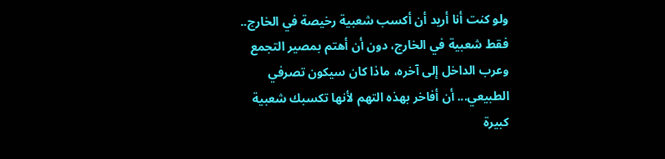ولو كنت أنا أريد أن أكسب شعبية رخيصة في الخارج.. فقط شعبية في الخارج، دون أن أهتم بمصير التجمع وعرب الداخل إلى آخره، ماذا كان سيكون تصرفي الطبيعي... أن أفاخر بهذه التهم لأنها تكسبك شعبية كبيرة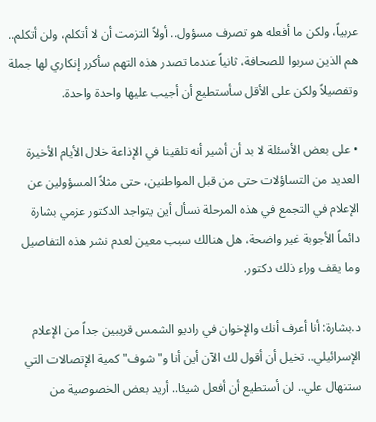عربياً، ولكن ما أفعله هو تصرف مسؤول.. أولاً التزمت أن لا أتكلم، ولن أتكلم.. هم الذين سربوا للصحافة، ثانياً عندما تصدر هذه التهم سأكرر إنكاري لها جملة وتفصيلاً ولكن على الأقل سأستطيع أن أجيب عليها واحدة واحدة.

• على بعض الأسئلة لا بد أن أشير أنه تلقينا في الإذاعة خلال الأيام الأخيرة العديد من التساؤلات حتى من قبل المواطنين، حتى مثلاً المسؤولين عن الإعلام في التجمع في هذه المرحلة نسأل أين يتواجد الدكتور عزمي بشارة دائماً الأجوبة غير واضحة، هل هنالك سبب معين لعدم نشر هذه التفاصيل وما يقف وراء ذلك دكتور.

د.بشارة: أنا أعرف أنك والإخوان في راديو الشمس قريبين جداً من الإعلام الإسرائيلي.. تخيل أن أقول لك الآن أين أنا و"شوف" كمية الإتصالات التي ستنهال علي.. لن أستطيع أن أفعل شيئا.. أريد بعض الخصوصية من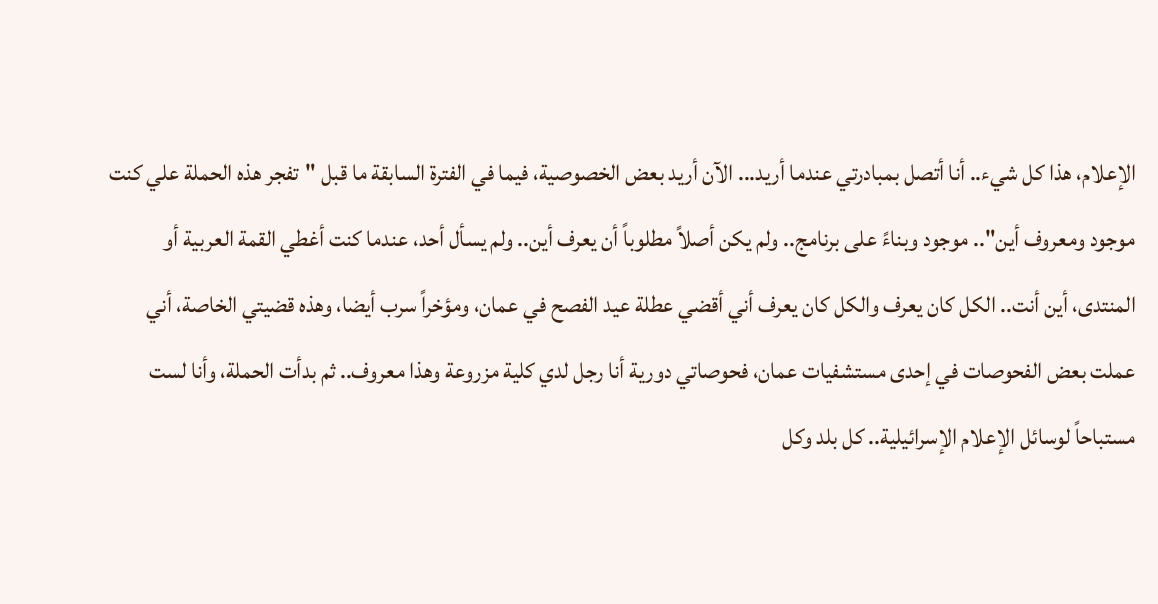الإعلام، هذا كل شيء.. أنا أتصل بمبادرتي عندما أريد... الآن أريد بعض الخصوصية، فيما في الفترة السابقة ما قبل "تفجر هذه الحملة علي كنت موجود ومعروف أين".. موجود وبناءً على برنامج.. ولم يكن أصلاً مطلوباً أن يعرف أين.. ولم يسأل أحد، عندما كنت أغطي القمة العربية أو المنتدى، أين أنت.. الكل كان يعرف والكل كان يعرف أني أقضي عطلة عيد الفصح في عمان، ومؤخراً سرب أيضا، وهذه قضيتي الخاصة، أني عملت بعض الفحوصات في إحدى مستشفيات عمان، فحوصاتي دورية أنا رجل لدي كلية مزروعة وهذا معروف.. ثم بدأت الحملة، وأنا لست مستباحاً لوسائل الإعلام الإسرائيلية.. كل بلد وكل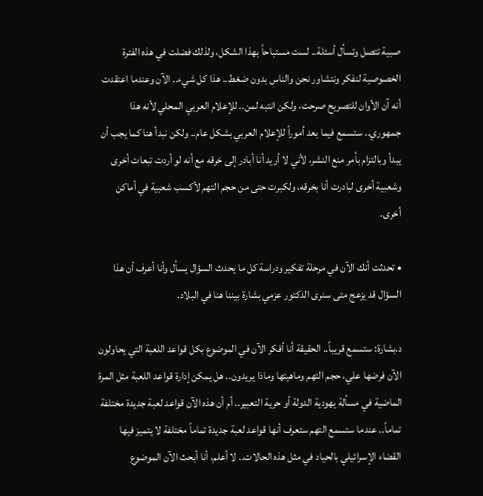صبية تتصل وتسأل أسئلة.. لست مستباحاً بهذا الشكل، ولذلك فضلت في هذه الفترة الخصوصية لنفكر ونتشاور نحن والناس بدون ضغط.. هذا كل شيء.. الآن وعندما اعتقدت أنه آن الأوان للتصريح صرحت، ولكن انتبه لمن.. للإعلام العربي المحلي لأنه هذا جمهوري.. ستسمع فيما بعد أموراً للإعلام العربي بشكل عام.. ولكن نبدأ هنا كما يجب أن يبدأ وبالتزام بأمر منع النشر، لأني لا أريد أنا أبادر إلى خرقه مع أنه لو أردت تبعات أخرى وشعبية أخرى لبادرت أنا بخرقه، ولكبرت حتى من حجم التهم لأكسب شعبية في أماكن أخرى.

• تحدثت أنك الآن في مرحلة تفكير ودراسة كل ما يحدث السؤال يسأل وأنا أعرف أن هذا السؤال قد يزعج متى سنرى الدكتور عزمي بشارة بيننا هنا في البلاد.

د.بشارة: ستسمع قريباً.. الحقيقة أنا أفكر الآن في الموضوع بكل قواعد اللعبة التي يحاولون الآن فرضها علي، حجم التهم وماهيتها وماذا يريدون.. هل يمكن إدارة قواعد اللعبة مثل المرة الماضية في مسألة يهودية الدولة أو حرية التعبير.. أم أن هذه الآن قواعد لعبة جديدة مختلفة تماماً.. عندما ستسمع التهم ستعرف أنها قواعد لعبة جديدة تماماً مختلفة لا يتميز فيها القضاء الإسرائيلي بالحياد في مثل هذه الحالات.. لا أعلم، أنا أبحث الآن الموضوع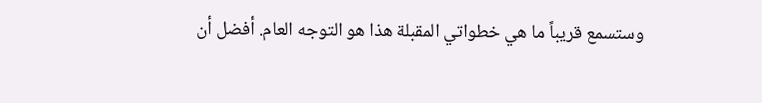وستسمع قريباً ما هي خطواتي المقبلة هذا هو التوجه العام. أفضل أن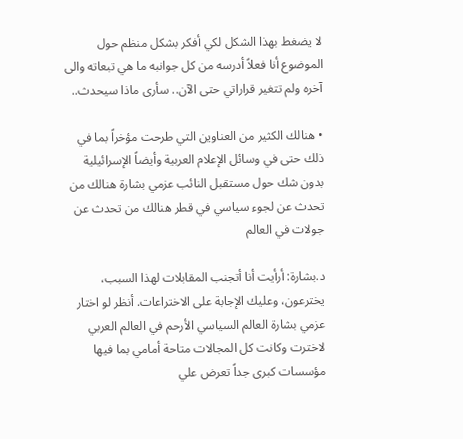لا يضغط بهذا الشكل لكي أفكر بشكل منظم حول الموضوع أنا فعلاً أدرسه من كل جوانبه ما هي تبعاته والى آخره ولم تتغير قراراتي حتى الآن.. سأرى ماذا سيحدث..

• هنالك الكثير من العناوين التي طرحت مؤخراً بما في ذلك حتى في وسائل الإعلام العربية وأيضاً الإسرائيلية بدون شك حول مستقبل النائب عزمي بشارة هنالك من تحدث عن لجوء سياسي في قطر هنالك من تحدث عن جولات في العالم

د.بشارة: أرأيت أنا أتجنب المقابلات لهذا السبب، يخترعون، وعليك الإجابة على الاختراعات. أنظر لو اختار عزمي بشارة العالم السياسي الأرحم في العالم العربي لاخترت وكانت كل المجالات متاحة أمامي بما فيها مؤسسات كبرى جداً تعرض علي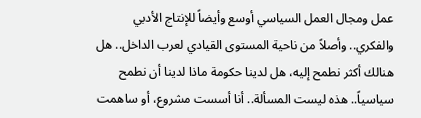عمل ومجال العمل السياسي أوسع وأيضاً للإنتاج الأدبي والفكري.. وأصلاً من ناحية المستوى القيادي لعرب الداخل.. هل هنالك أكثر نطمح إليه، هل لدينا حكومة ماذا لدينا أن نطمح سياسياً.. هذه ليست المسألة.. أنا أسست مشروع، أو ساهمت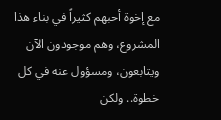مع إخوة أحبهم كثيراً في بناء هذا المشروع، وهم موجودون الآن ويتابعون، ومسؤول عنه في كل خطوة.. ولكن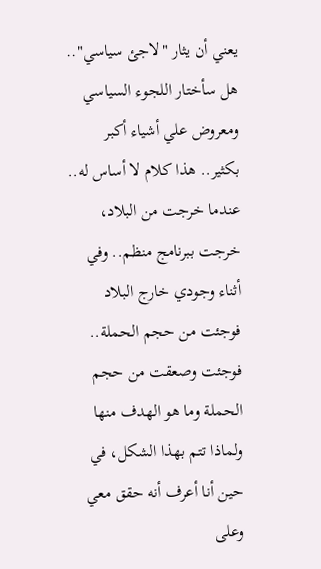يعني أن يثار "لاجئ سياسي".. هل سأختار اللجوء السياسي ومعروض علي أشياء أكبر بكثير.. هذا كلام لا أساس له.. عندما خرجت من البلاد، خرجت ببرنامج منظم.. وفي أثناء وجودي خارج البلاد فوجئت من حجم الحملة.. فوجئت وصعقت من حجم الحملة وما هو الهدف منها ولماذا تتم بهذا الشكل، في حين أنا أعرف أنه حقق معي وعلى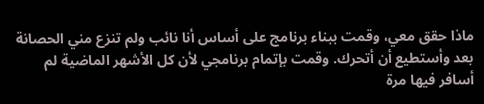ماذا حقق معي، وقمت ببناء برنامج على أساس أنا نائب ولم تنزع مني الحصانة بعد وأستطيع أن أتحرك. وقمت بإتمام برنامجي لأن كل الأشهر الماضية لم أسافر فيها مرة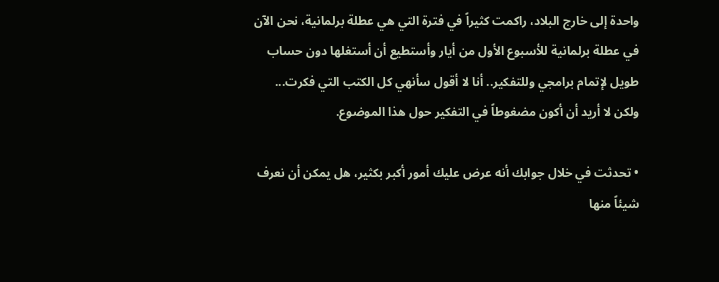واحدة إلى خارج البلاد، راكمت كثيراً في فترة التي هي عطلة برلمانية، نحن الآن في عطلة برلمانية للأسبوع الأول من أيار وأستطيع أن أستغلها دون حساب طويل لإتمام برامجي وللتفكير.. أنا لا أقول سأنهي كل الكتب التي فكرت... ولكن لا أريد أن أكون مضغوطاً في التفكير حول هذا الموضوع.

• تحدثت في خلال جوابك أنه عرض عليك أمور أكبر بكثير، هل يمكن أن نعرف شيئاً منها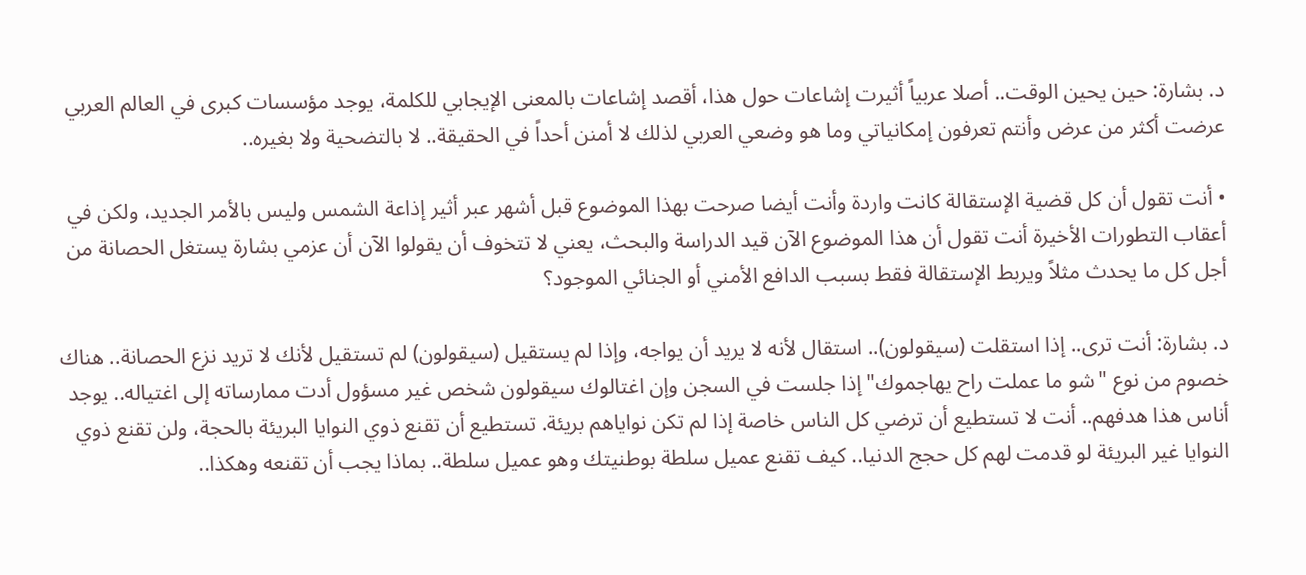د. بشارة: حين يحين الوقت.. أصلا عربياً أثيرت إشاعات حول هذا، أقصد إشاعات بالمعنى الإيجابي للكلمة، يوجد مؤسسات كبرى في العالم العربي عرضت أكثر من عرض وأنتم تعرفون إمكانياتي وما هو وضعي العربي لذلك لا أمنن أحداً في الحقيقة.. لا بالتضحية ولا بغيره..

• أنت تقول أن كل قضية الإستقالة كانت واردة وأنت أيضا صرحت بهذا الموضوع قبل أشهر عبر أثير إذاعة الشمس وليس بالأمر الجديد، ولكن في أعقاب التطورات الأخيرة أنت تقول أن هذا الموضوع الآن قيد الدراسة والبحث، يعني لا تتخوف أن يقولوا الآن أن عزمي بشارة يستغل الحصانة من أجل كل ما يحدث مثلاً ويربط الإستقالة فقط بسبب الدافع الأمني أو الجنائي الموجود؟

د. بشارة: أنت ترى.. إذا استقلت (سيقولون).. استقال لأنه لا يريد أن يواجه، وإذا لم يستقيل (سيقولون) لم تستقيل لأنك لا تريد نزع الحصانة.. هناك خصوم من نوع "شو ما عملت راح يهاجموك" إذا جلست في السجن وإن اغتالوك سيقولون شخص غير مسؤول أدت ممارساته إلى اغتياله.. يوجد أناس هذا هدفهم.. أنت لا تستطيع أن ترضي كل الناس خاصة إذا لم تكن نواياهم بريئة. تستطيع أن تقنع ذوي النوايا البريئة بالحجة، ولن تقنع ذوي النوايا غير البريئة لو قدمت لهم كل حجج الدنيا.. كيف تقنع عميل سلطة بوطنيتك وهو عميل سلطة.. بماذا يجب أن تقنعه وهكذا..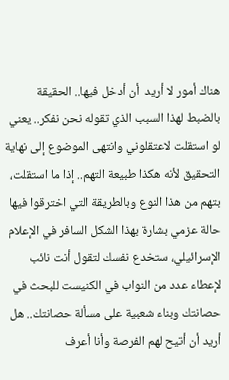هناك أمور لا أريد  أن أدخل فيها.. الحقيقة بالضبط لهذا السبب الذي تقوله نحن نفكر.. يعني لو استقلت لاعتقلوني وانتهى الموضوع إلى نهاية التحقيق لأنه هكذا طبيعة التهم.. إذا ما استقلت، بتهم من هذا النوع وبالطريقة التي اخترقوا فيها حالة عزمي بشارة بهذا الشكل السافر في الإعلام الإسرائيلي، ستخدع نفسك لتقول أنت نائب لإعطاء عدد من النواب في الكنيست للبحث في حصانتك وبناء شعبية على مسألة حصانتك.. هل أريد أن أتيح لهم الفرصة وأنا أعرف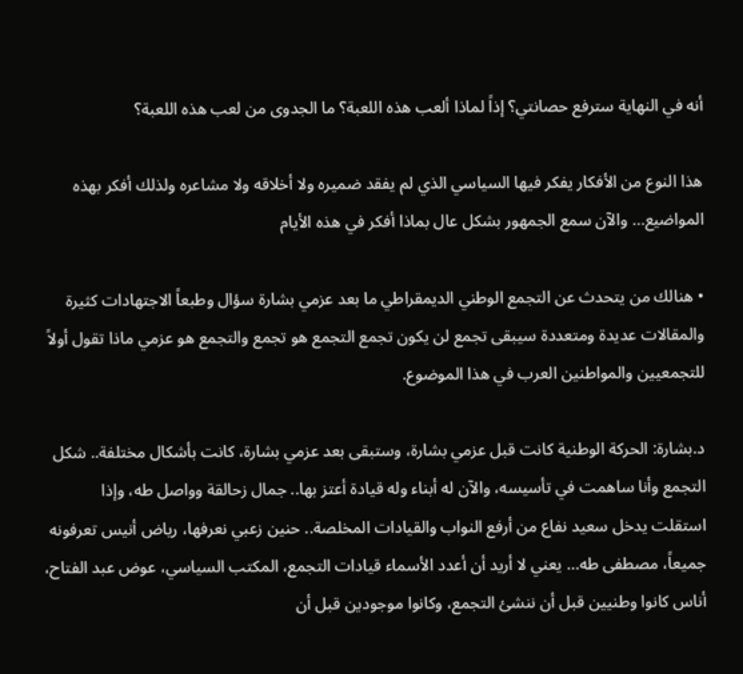أنه في النهاية سترفع حصانتي؟ إذاً لماذا ألعب هذه اللعبة؟ ما الجدوى من لعب هذه اللعبة؟

هذا النوع من الأفكار يفكر فيها السياسي الذي لم يفقد ضميره ولا أخلاقه ولا مشاعره ولذلك أفكر بهذه المواضيع… والآن سمع الجمهور بشكل عال بماذا أفكر في هذه الأيام

• هنالك من يتحدث عن التجمع الوطني الديمقراطي ما بعد عزمي بشارة سؤال وطبعاً الاجتهادات كثيرة والمقالات عديدة ومتعددة سيبقى تجمع لن يكون تجمع التجمع هو تجمع والتجمع هو عزمي ماذا تقول أولاً للتجمعيين والمواطنين العرب في هذا الموضوع.

د.بشارة: الحركة الوطنية كانت قبل عزمي بشارة، وستبقى بعد عزمي بشارة، كانت بأشكال مختلفة.. شكل التجمع وأنا ساهمت في تأسيسه، والآن له أبناء وله قيادة أعتز بها.. جمال زحالقة وواصل طه، وإذا استقلت يدخل سعيد نفاع من أرفع النواب والقيادات المخلصة.. حنين زعبي نعرفها، رياض أنيس تعرفونه جميعاً، مصطفى طه… يعني لا أريد أن أعدد الأسماء قيادات التجمع، المكتب السياسي، عوض عبد الفتاح، أناس كانوا وطنيين قبل أن ننشئ التجمع، وكانوا موجودين قبل أن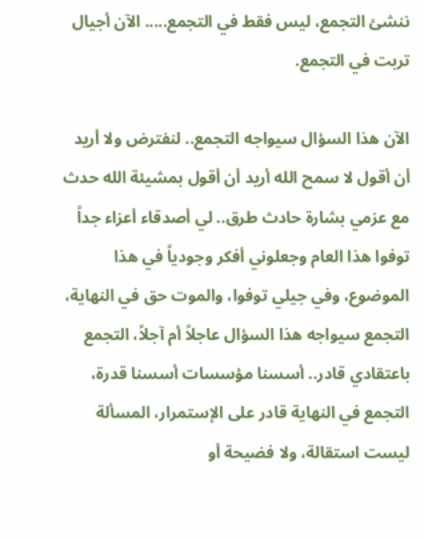ننشئ التجمع، ليس فقط في التجمع..... الآن أجيال تربت في التجمع.

الآن هذا السؤال سيواجه التجمع.. لنفترض ولا أريد أن أقول لا سمح الله أريد أن أقول بمشيئة الله حدث مع عزمي بشارة حادث طرق.. لي أصدقاء أعزاء جداً توفوا هذا العام وجعلوني أفكر وجودياً في هذا الموضوع، وفي جيلي توفوا، والموت حق في النهاية، التجمع سيواجه هذا السؤال عاجلاً أم آجلاً، التجمع باعتقادي قادر.. أسسنا مؤسسات أسسنا قدرة، التجمع في النهاية قادر على الإستمرار، المسألة ليست استقالة، ولا فضيحة أو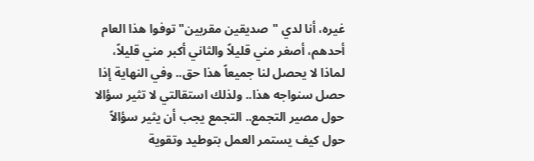غيره، أنا لدي "صديقين مقربين" توفوا هذا العام أحدهم، أصغر مني قليلاً والثاني أكبر مني قليلاً، لماذا لا يحصل لنا جميعاً هذا حق.. وفي النهاية إذا حصل سنواجه هذا.. ولذلك استقالتي لا تثير سؤالا حول مصير التجمع.. التجمع يجب أن يثير سؤالاً حول كيف يستمر العمل بتوطيد وتقوية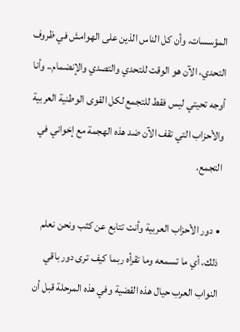المؤسسات، وأن كل الناس الذين على الهوامش في ظروف التحدي، الآن هو الوقت للتحدي والتصدي والإنضمام.. وأنا أوجه تحيتي ليس فقط للتجمع لكل القوى الوطنية العربية والأحزاب التي تقف الآن ضد هذه الهجمة مع إخواني في التجمع.

• دور الأحزاب العربية وأنت تتابع عن كثب ونحن نعلم ذلك، أي ما تسمعه وما تقرأه ربما كيف ترى دور باقي النواب العرب حيال هذه القضية وفي هذه المرحلة قبل أن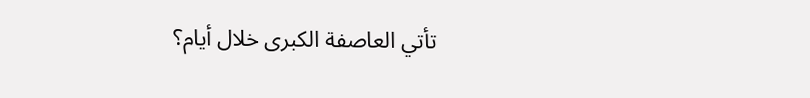تأتي العاصفة الكبرى خلال أيام؟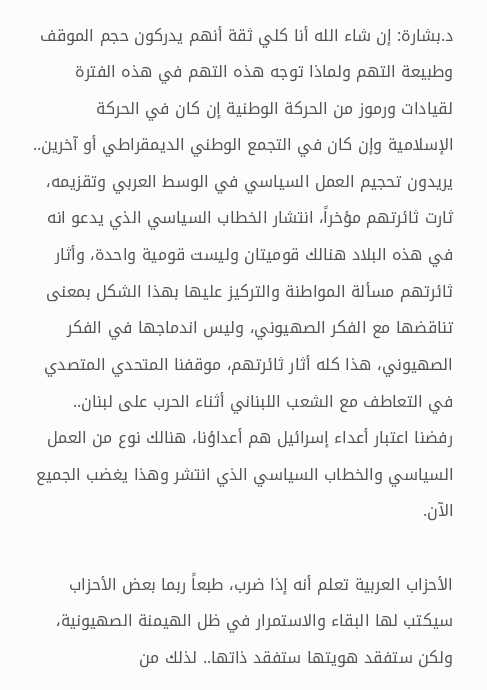د.بشارة: إن شاء الله أنا كلي ثقة أنهم يدركون حجم الموقف وطبيعة التهم ولماذا توجه هذه التهم في هذه الفترة لقيادات ورموز من الحركة الوطنية إن كان في الحركة الإسلامية وإن كان في التجمع الوطني الديمقراطي أو آخرين.. يريدون تحجيم العمل السياسي في الوسط العربي وتقزيمه، ثارت ثائرتهم مؤخراً، انتشار الخطاب السياسي الذي يدعو انه في هذه البلاد هنالك قوميتان وليست قومية واحدة، وأثار ثائرتهم مسألة المواطنة والتركيز عليها بهذا الشكل بمعنى تناقضها مع الفكر الصهيوني، وليس اندماجها في الفكر الصهيوني، هذا كله أثار ثائرتهم، موقفنا المتحدي المتصدي في التعاطف مع الشعب اللبناني أثناء الحرب على لبنان.. رفضنا اعتبار أعداء إسرائيل هم أعداؤنا، هنالك نوع من العمل السياسي والخطاب السياسي الذي انتشر وهذا يغضب الجميع الآن.

الأحزاب العربية تعلم أنه إذا ضرب، طبعاً ربما بعض الأحزاب سيكتب لها البقاء والاستمرار في ظل الهيمنة الصهيونية، ولكن ستفقد هويتها ستفقد ذاتها.. لذلك من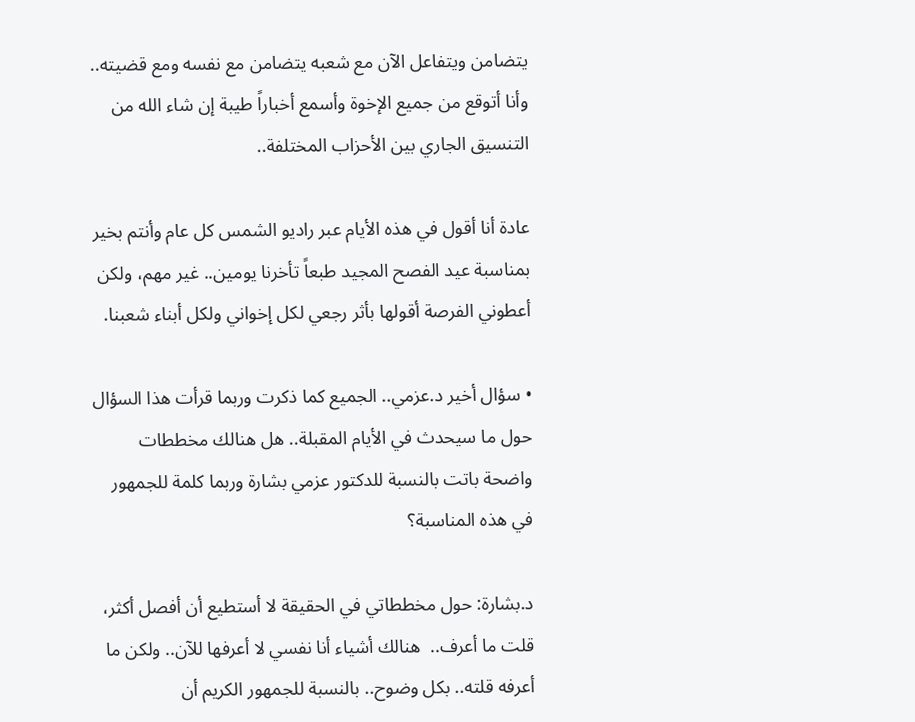يتضامن ويتفاعل الآن مع شعبه يتضامن مع نفسه ومع قضيته.. وأنا أتوقع من جميع الإخوة وأسمع أخباراً طيبة إن شاء الله من التنسيق الجاري بين الأحزاب المختلفة..

عادة أنا أقول في هذه الأيام عبر راديو الشمس كل عام وأنتم بخير بمناسبة عيد الفصح المجيد طبعاً تأخرنا يومين.. غير مهم، ولكن أعطوني الفرصة أقولها بأثر رجعي لكل إخواني ولكل أبناء شعبنا.

• سؤال أخير د.عزمي.. الجميع كما ذكرت وربما قرأت هذا السؤال حول ما سيحدث في الأيام المقبلة.. هل هنالك مخططات واضحة باتت بالنسبة للدكتور عزمي بشارة وربما كلمة للجمهور في هذه المناسبة؟

د.بشارة: حول مخططاتي في الحقيقة لا أستطيع أن أفصل أكثر، قلت ما أعرف..  هنالك أشياء أنا نفسي لا أعرفها للآن.. ولكن ما أعرفه قلته.. بكل وضوح.. بالنسبة للجمهور الكريم أن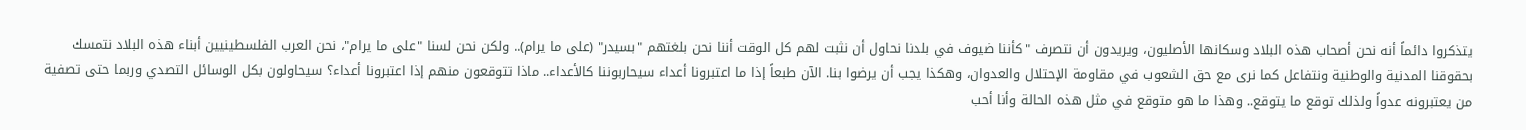يتذكروا دائماً أنه نحن أصحاب هذه البلاد وسكانها الأصليون، ويريدون أن نتصرف "كأننا ضيوف في بلدنا نحاول أن نثبت لهم كل الوقت أننا نحن بلغتهم "بسيدر" (على ما يرام).. ولكن نحن لسنا "على ما يرام"، نحن العرب الفلسطينيين أبناء هذه البلاد نتمسك بحقوقنا المدنية والوطنية ونتفاعل كما نرى مع حق الشعوب في مقاومة الإحتلال والعدوان، وهكذا يجب أن يرضوا بنا. الآن طبعاً إذا ما اعتبرونا أعداء سيحاربوننا كالأعداء.. ماذا تتوقعون منهم إذا اعتبرونا أعداء؟ سيحاولون بكل الوسائل التصدي وربما حتى تصفية من يعتبرونه عدواً ولذلك توقع ما يتوقع.. وهذا ما هو متوقع في مثل هذه الحالة وأنا أحب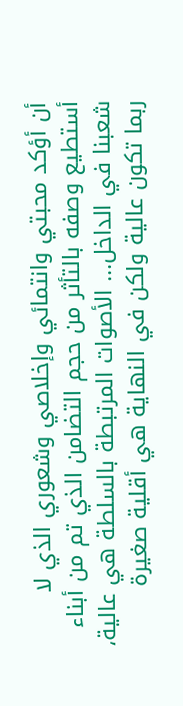أن أؤكد محبتي وانتمائي وإخلاصي وشعوري الذي لا أستطيع وصفه بالتأثر من حجم التضامن الذي تم من أبناء شعبنا في الداخل... الأصوات المرتبطة بالسلطة هي عالية، ربما تكون عالية ولكن في النهاية هي أقلية صغيرة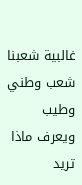غالبية شعبنا شعب وطني وطيب ويعرف ماذا تريد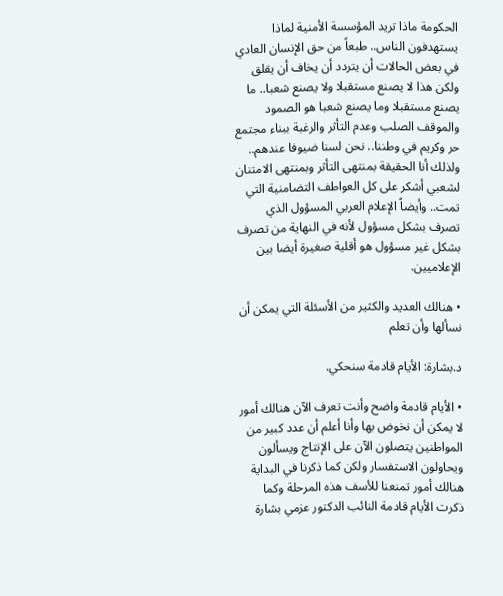الحكومة ماذا تريد المؤسسة الأمنية لماذا يستهدفون الناس.. طبعاً من حق الإنسان العادي في بعض الحالات أن يتردد أن يخاف أن يقلق ولكن هذا لا يصنع مستقبلا ولا يصنع شعبا.. ما يصنع مستقبلا وما يصنع شعبا هو الصمود والموقف الصلب وعدم التأثر والرغبة ببناء مجتمع حر وكريم في وطننا.. نحن لسنا ضيوفا عندهم.. ولذلك أنا الحقيقة بمنتهى التأثر وبمنتهى الامتنان لشعبي أشكر على كل العواطف التضامنية التي تمت.. وأيضاً الإعلام العربي المسؤول الذي تصرف بشكل مسؤول لأنه في النهاية من تصرف بشكل غير مسؤول هو أقلية صغيرة أيضا بين الإعلاميين.

• هنالك العديد والكثير من الأسئلة التي يمكن أن نسألها وأن تعلم

د.بشارة: الأيام قادمة سنحكي.

• الأيام قادمة واضح وأنت تعرف الآن هنالك أمور لا يمكن أن نخوض بها وأنا أعلم أن عدد كبير من المواطنين يتصلون الآن على الإنتاج ويسألون ويحاولون الاستفسار ولكن كما ذكرنا في البداية هنالك أمور تمنعنا للأسف هذه المرحلة وكما ذكرت الأيام قادمة النائب الدكتور عزمي بشارة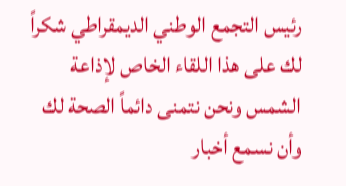رئيس التجمع الوطني الديمقراطي شكراً لك على هذا اللقاء الخاص لإذاعة الشمس ونحن نتمنى دائماً الصحة لك وأن نسمع أخبار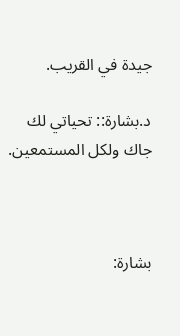جيدة في القريب.

د.بشارة:: تحياتي لك جاك ولكل المستمعين.



بشارة: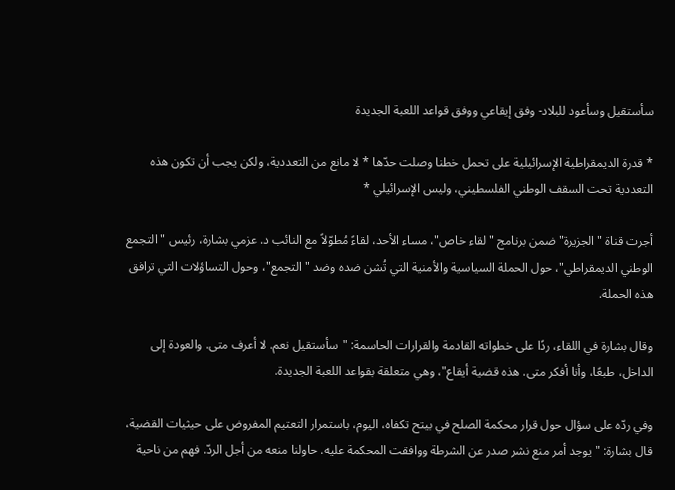سأستقيل وسأعود للبلاد- وفق إيقاعي ووفق قواعد اللعبة الجديدة

* قدرة الديمقراطية الإسرائيلية على تحمل خطنا وصلت حدّها * لا مانع من التعددية، ولكن يجب أن تكون هذه التعددية تحت السقف الوطني الفلسطيني، وليس الإسرائيلي *

أجرت قناة "الجزيرة" ضمن برنامج "لقاء خاص"، مساء الأحد، لقاءً مُطوّلاً مع النائب د. عزمي بشارة، رئيس "التجمع الوطني الديمقراطي"، حول الحملة السياسية والأمنية التي تُشن ضده وضد "التجمع"، وحول التساؤلات التي ترافق هذه الحملة.

وقال بشارة في اللقاء، ردًا على خطواته القادمة والقرارات الحاسمة: "سأستقيل نعم. لا أعرف متى. والعودة إلى الداخل، طبعًا، وأنا أفكر متى. هذه قضية أيقاع"، وهي متعلقة بقواعد اللعبة الجديدة.

وفي ردّه على سؤال حول قرار محكمة الصلح في بيتح تكفاه، اليوم، باستمرار التعتيم المفروض على حيثيات القضية، قال بشارة: "يوجد أمر منع نشر صدر عن الشرطة ووافقت المحكمة عليه. حاولنا منعه من أجل الردّ. فهم من ناحية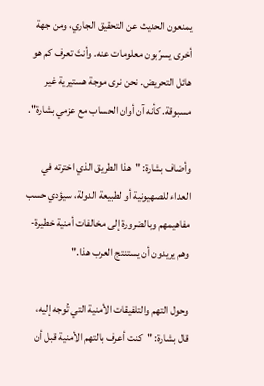يمنعون الحديث عن التحقيق الجاري، ومن جهة أخرى يسرّبون معلومات عنه. وأنتَ تعرف كم هو هائل التحريض. نحن نرى موجة هستيرية غير مسبوقة. كأنه آن أوان الحساب مع عزمي بشارة".

وأضاف بشارة: "هذا الطريق الذي اخترته في العداء للصهيونية أو لطبيعة الدولة، سيؤدي حسب مفاهيمهم وبالضرورة إلى مخالفات أمنية خطيرة- وهم يريدون أن يستنتج العرب هذا."

وحول التهم والتلفيقات الأمنية التي تُوجه إليه، قال بشارة: "كنت أعرف بالتهم الأمنية قبل أن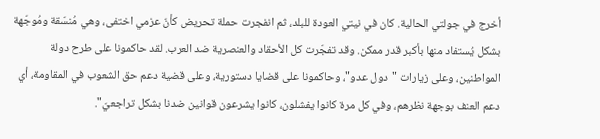أخرج في جولتي الحالية. كان في نيتي العودة للبلد، ثم انفجرت حملة تحريض كأنّ عزمي اختفى، وهي مُنسّقة ومُوجّهة بشكل يُستفاد منها بأكبر قدر ممكن. وقد تفجّرت كل الأحقاد والعنصرية ضد العرب. لقد حاكمونا على طرح دولة المواطنين، وعلى زيارات "دول عدو"، وحاكمونا على قضايا دستورية، وعلى قضية دعم حق الشعوب في المقاومة، أي دعم العنف بوجهة نظرهم، وفي كل مرة كانوا يفشلون، كانوا يشرعون قوانين ضدنا بشكل تراجعيّ".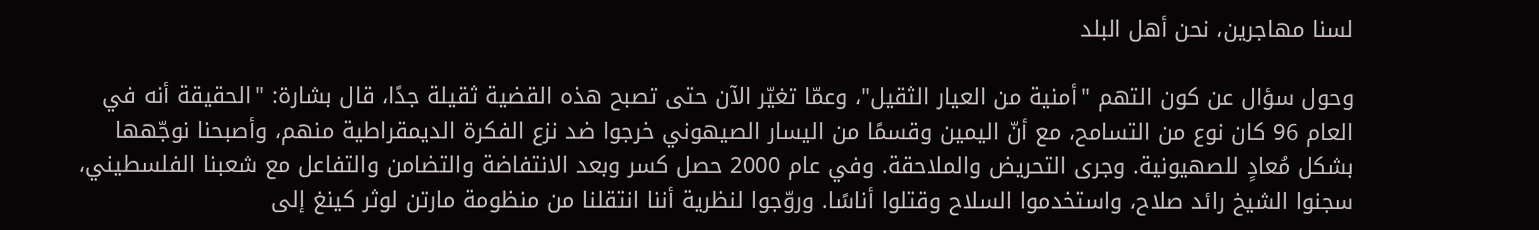لسنا مهاجرين، نحن أهل البلد

وحول سؤال عن كون التهم "أمنية من العيار الثقيل"، وعمّا تغيّر الآن حتى تصبح هذه القضية ثقيلة جدًا، قال بشارة: "الحقيقة أنه في العام 96 كان نوع من التسامح، مع أنّ اليمين وقسمًا من اليسار الصيهوني خرجوا ضد نزع الفكرة الديمقراطية منهم، وأصبحنا نوجّهها بشكل مُعادٍ للصهيونية. وجرى التحريض والملاحقة. وفي عام 2000 حصل كسر وبعد الانتفاضة والتضامن والتفاعل مع شعبنا الفلسطيني، سجنوا الشيخ رائد صلاح، واستخدموا السلاح وقتلوا أناسًا. وروّجوا لنظرية أننا انتقلنا من منظومة مارتن لوثر كينغ إلى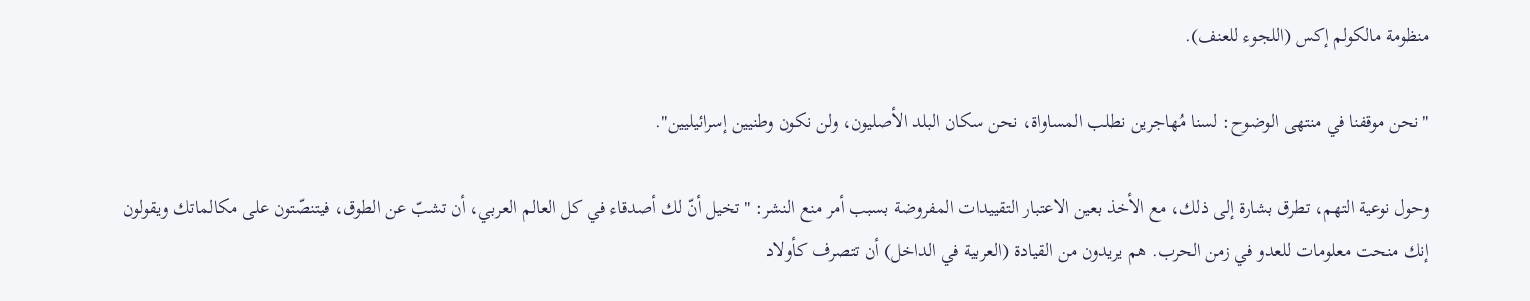منظومة مالكولم إكس (اللجوء للعنف).

"نحن موقفنا في منتهى الوضوح: لسنا مُهاجرين نطلب المساواة، نحن سكان البلد الأصليون، ولن نكون وطنيين إسرائيليين".

وحول نوعية التهم، تطرق بشارة إلى ذلك، مع الأخذ بعين الاعتبار التقييدات المفروضة بسبب أمر منع النشر: "تخيل أنّ لك أصدقاء في كل العالم العربي، أن تشبّ عن الطوق، فيتنصّتون على مكالماتك ويقولون إنك منحت معلومات للعدو في زمن الحرب. هم يريدون من القيادة (العربية في الداخل) أن تتصرف كأولاد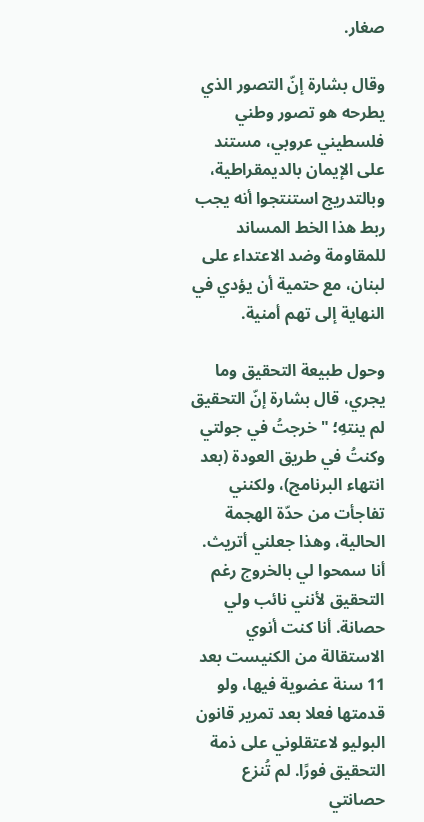صغار.

وقال بشارة إنّ التصور الذي يطرحه هو تصور وطني فلسطيني عروبي، مستند على الإيمان بالديمقراطية، وبالتدريج استنتجوا أنه يجب ربط هذا الخط المساند للمقاومة وضد الاعتداء على لبنان، مع حتمية أن يؤدي في النهاية إلى تهم أمنية.

وحول طبيعة التحقيق وما يجري، قال بشارة إنّ التحقيق لم ينتهِ؛ "خرجتُ في جولتي وكنتُ في طريق العودة (بعد انتهاء البرنامج)، ولكنني تفاجأت من حدّة الهجمة الحالية، وهذا جعلني أتريث. أنا سمحوا لي بالخروج رغم التحقيق لأنني نائب ولي حصانة. أنا كنت أنوي الاستقالة من الكنيست بعد 11 سنة عضوية فيها، ولو قدمتها فعلا بعد تمرير قانون البوليو لاعتقلوني على ذمة التحقيق فورًا. لم تُنزع حصانتي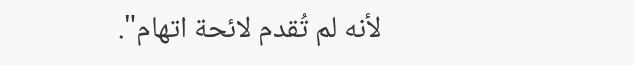لأنه لم تُقدم لائحة اتهام".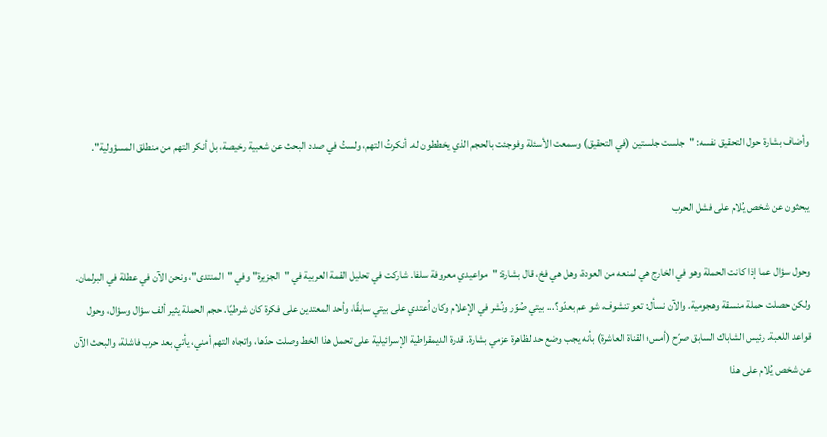وأضاف بشارة حول التحقيق نفسه: "جلست جلستين (في التحقيق) وسمعت الأسئلة وفوجئت بالحجم الذي يخططون له. أنكرتُ التهم، ولستُ في صدد البحث عن شعبية رخيصة، بل أنكر التهم من منطلق المسؤولية".

يبحثون عن شخص يُلام على فشل الحرب

وحول سؤال عما إذا كانت الحملة وهو في الخارج هي لمنعه من العودة، وهل هي فخ، قال بشارة: "مواعيدي معروفة سلفا. شاركت في تحليل القمة العربية في "الجزيرة" وفي "المنتدى"، ونحن الآن في عطلة في البرلمان. ولكن حصلت حملة منسقة وهجومية. والآن نسأل: تعو تنشوف، شو عم بعدّو؟... بيتي صُوّر ونُشر في الإعلام وكان اُعتدي على بيتي سابقًا، وأحد المعتدين على فكرة كان شرطيًا. حجم الحملة يثير ألف سؤال وسؤال، وحول قواعد اللعبة. رئيس الشاباك السابق صرّح (أمس؛ القناة العاشرة) بأنه يجب وضع حد لظاهرة عزمي بشارة. قدرة الديمقراطية الإسرائيلية على تحمل هذا الخط وصلت حدّها، واتجاه التهم أمني، يأتي بعد حرب فاشلة، والبحث الآن عن شخص يُلام على هذا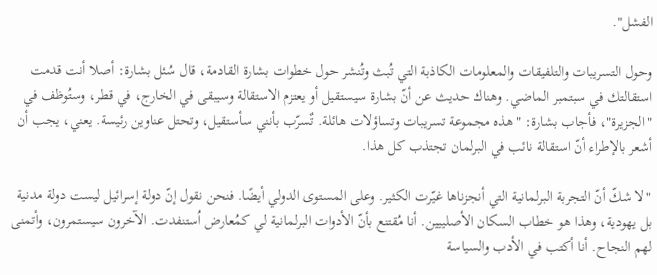الفشل".

وحول التسريبات والتلفيقات والمعلومات الكاذبة التي تُبث وتُنشر حول خطوات بشارة القادمة، قال سُئل بشارة: أصلا أنت قدمت استقالتك في سبتمبر الماضي. وهناك حديث عن أنّ بشارة سيستقيل أو يعتزم الاستقالة وسيبقى في الخارج، في قطر، وستُوظف في "الجزيرة"، فأجاب بشارة: "هذه مجموعة تسريبات وتساؤلات هائلة. تٌسرّب بأنني سأستقيل، وتحتل عناوين رئيسة. يعني، يجب أن أشعر بالإطراء أنّ استقالة نائب في البرلمان تجتذب كل هذا.

"لا شكّ أنّ التجربة البرلمانية التي أنجزناها غيّرت الكثير. وعلى المستوى الدولي أيضًا. فنحن نقول إنّ دولة إسرائيل ليست دولة مدنية بل يهودية، وهذا هو خطاب السكان الأصلييين. أنا مُقتنع بأنّ الأدوات البرلمانية لي كمُعارض اُستنفدت. الآخرون سيستمرون، وأتمنى لهم النجاح. أنا أكتب في الأدب والسياسة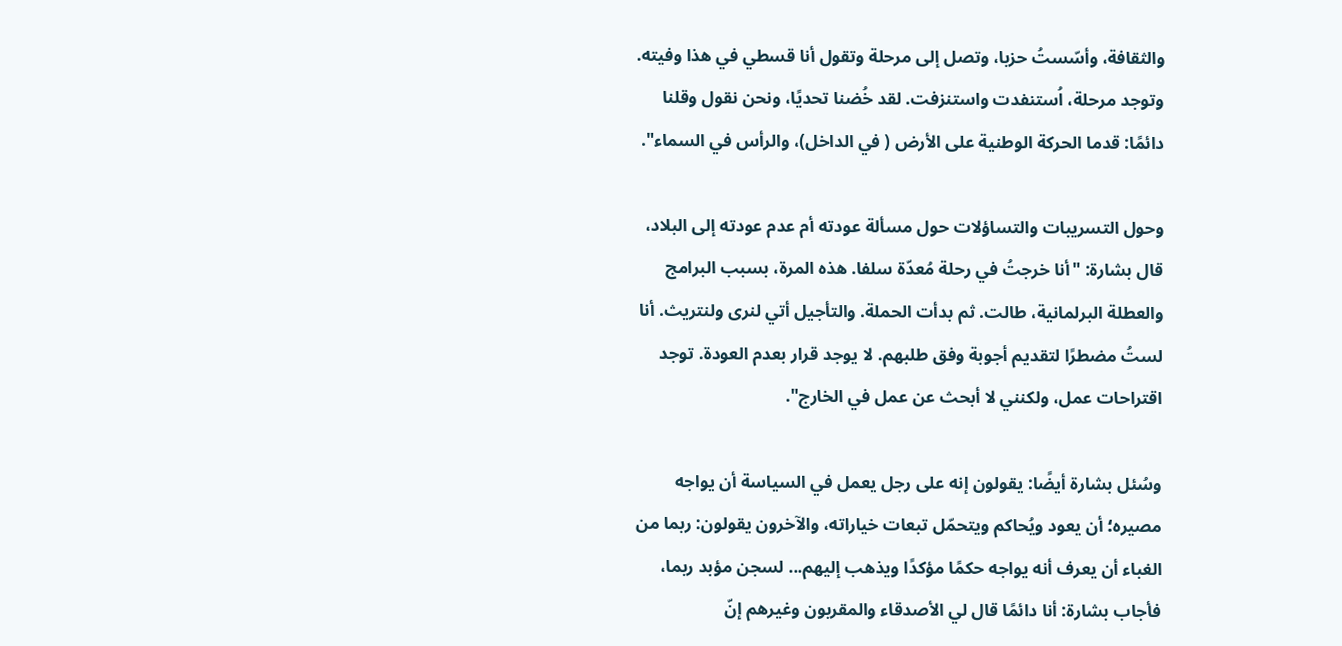والثقافة، وأسّستُ حزبا، وتصل إلى مرحلة وتقول أنا قسطي في هذا وفيته. وتوجد مرحلة، اُستنفدت واستنزفت. لقد خُضنا تحديًا، ونحن نقول وقلنا دائمًا: قدما الحركة الوطنية على الأرض ( في الداخل)، والرأس في السماء".

وحول التسريبات والتساؤلات حول مسألة عودته أم عدم عودته إلى البلاد، قال بشارة: "أنا خرجتُ في رحلة مُعدّة سلفا. هذه المرة، بسبب البرامج والعطلة البرلمانية، طالت. ثم بدأت الحملة. والتأجيل أتي لنرى ولنتريث. أنا لستُ مضطرًا لتقديم أجوبة وفق طلبهم. لا يوجد قرار بعدم العودة. توجد اقتراحات عمل، ولكنني لا أبحث عن عمل في الخارج".

وسُئل بشارة أيضًا: يقولون إنه على رجل يعمل في السياسة أن يواجه مصيره؛ أن يعود ويُحاكم ويتحمّل تبعات خياراته، والآخرون يقولون: ربما من الغباء أن يعرف أنه يواجه حكمًا مؤكدًا ويذهب إليهم... لسجن مؤبد ربما، فأجاب بشارة: أنا دائمًا قال لي الأصدقاء والمقربون وغيرهم إنّ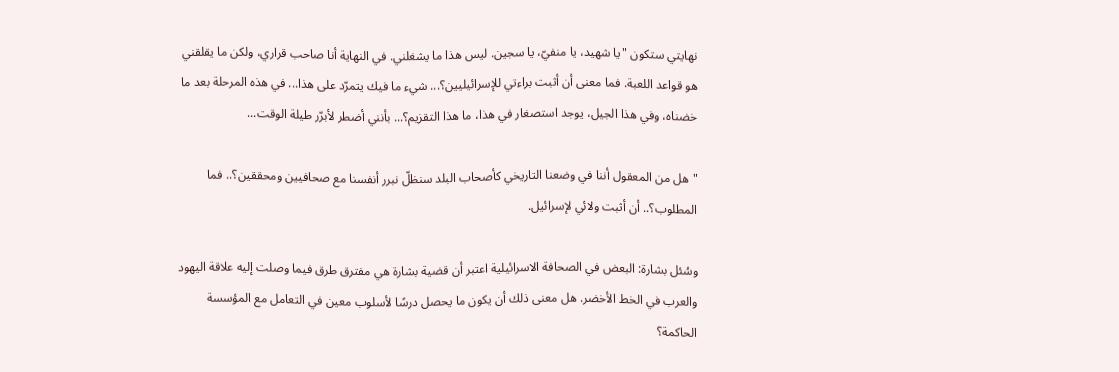نهايتي ستكون "يا شهيد، يا منفيّ، يا سجين. ليس هذا ما يشغلني. في النهاية أنا صاحب قراري، ولكن ما يقلقني هو قواعد اللعبة. فما معنى أن أثبت براءتي للإسرائيليين؟... شيء ما فيك يتمرّد على هذا... في هذه المرحلة بعد ما خضناه، وفي هذا الجيل، يوجد استصغار في هذا، ما هذا التقزيم؟... بأنني أضطر لأبرّر طيلة الوقت...

"هل من المعقول أننا في وضعنا التاريخي كأصحاب البلد سنظلّ نبرر أنفسنا مع صحافيين ومحققين؟.. فما المطلوب؟.. أن أثبت ولائي لإسرائيل.

وسُئل بشارة: البعض في الصحافة الاسرائيلية اعتبر أن قضية بشارة هي مفترق طرق فيما وصلت إليه علاقة اليهود والعرب في الخط الأخضر. هل معنى ذلك أن يكون ما يحصل درسًا لأسلوب معين في التعامل مع المؤسسة الحاكمة؟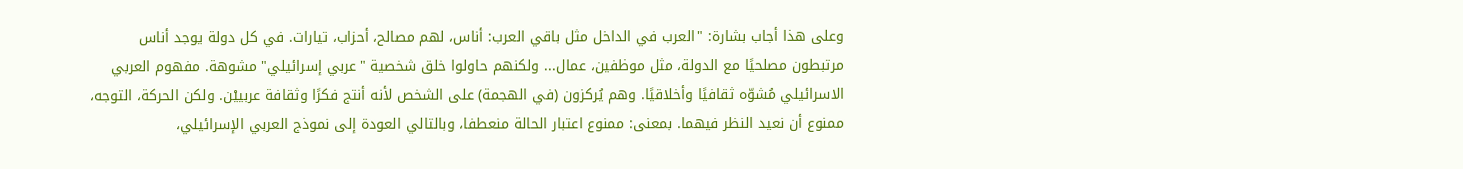وعلى هذا أجاب بشارة: "العرب في الداخل مثل باقي العرب: أناس، لهم مصالح، أحزاب، تيارات. في كل دولة يوجد أناس مرتبطون مصلحيًا مع الدولة، مثل موظفين، عمال... ولكنهم حاولوا خلق شخصية "عربي إسرائيلي" مشوهة. مفهوم العربي الاسرائيلي مُشوّه ثقافيًا وأخلاقيًا. وهم يُركزون (في الهجمة) على الشخص لأنه أنتج فكرًا وثقافة عربييْن. ولكن الحركة، التوجه، ممنوع أن نعيد النظر فيهما. بمعنى: ممنوع اعتبار الحالة منعطفا، وبالتالي العودة إلى نموذج العربي الإسرائيلي،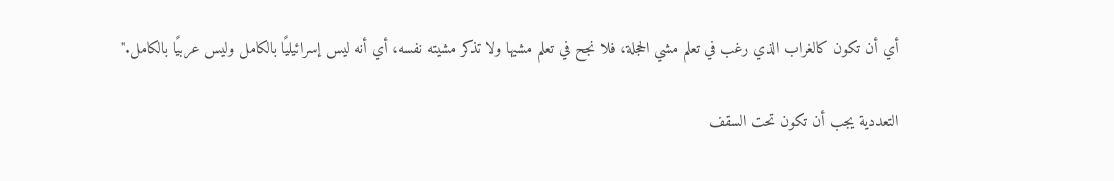أي أن تكون كالغراب الذي رغب في تعلم مشي الحجلة، فلا نجح في تعلم مشيها ولا تذكر مشيته نفسه، أي أنه ليس إسرائيليًا بالكامل وليس عربيًا بالكامل."

التعددية يجب أن تكون تحت السقف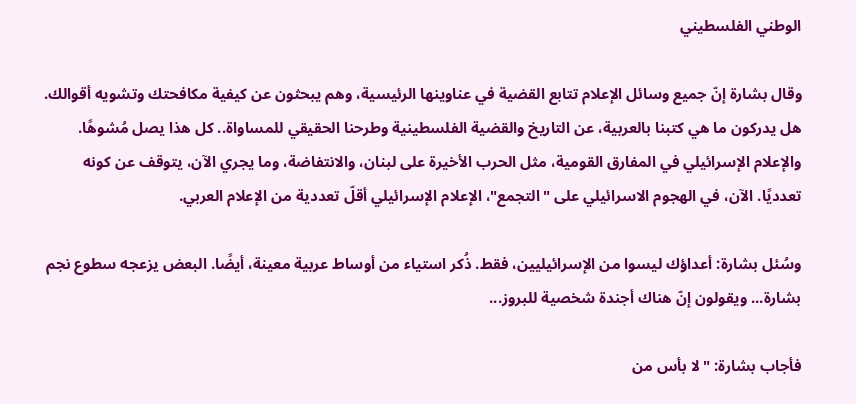الوطني الفلسطيني

وقال بشارة إنّ جميع وسائل الإعلام تتابع القضية في عناوينها الرئيسية، وهم يبحثون عن كيفية مكافحتك وتشويه أقوالك. هل يدركون ما هي كتبنا بالعربية، عن التاريخ والقضية الفلسطينية وطرحنا الحقيقي للمساواة.. كل هذا يصل مُشوهًا. والإعلام الإسرائيلي في المفارق القومية، مثل الحرب الأخيرة على لبنان، والانتفاضة، وما يجري الآن، يتوقف عن كونه تعدديًا. الآن، في الهجوم الاسرائيلي على "التجمع"، الإعلام الإسرائيلي أقلّ تعددية من الإعلام العربي.

وسُئل بشارة: أعداؤك ليسوا من الإسرائيليين، فقط. ذُكر استياء من أوساط عربية معينة، أيضًا. البعض يزعجه سطوع نجم بشارة... ويقولون إنّ هناك أجندة شخصية للبروز...

فأجاب بشارة: "لا بأس من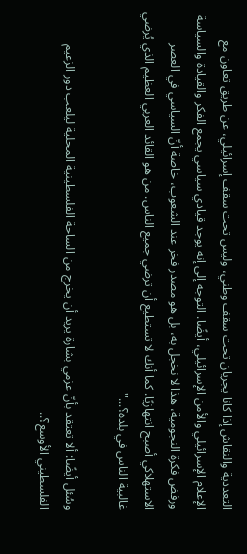التعددية والنقاش إذا كانا يجريان تحت سقف وطني، وليس تحت سقف إسرائيلي، عن طريق تعاون مع الإعلام الإسرائيلي والأمن الإسرائيلي، أيضًا. التوجه إلى إنه يوجد قيادي سياسي يجمع الفكر والقيادة والسياسة ورفض فكرة النجومية، هذا لا نخجل به، بل هو مصدر فخر عند الشعوب، خاصة أنّ السياسي في العصر الاستهلاكي أصبح انتهازيًا. كما أنك لا تستطيع أن ترضي جميع الناس. من هو القائد العربي العظيم الذي يُرضي غالبية الناس في بلده؟..."

وسُئل أيضًا: ألا تعتقد بأنّ عزمي بشارة يريد أن يخرج من الساحة الفلسطينية المحلية ليلعب دور الزعيم الفلسطيني الأوسع؟..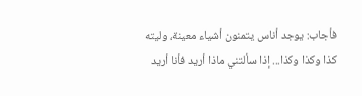فأجاب: يوجد أناس يتمنون أشياء معينة، وليته كذا وكذا وكذا... إذا سألتني ماذا أريد فأنا أريد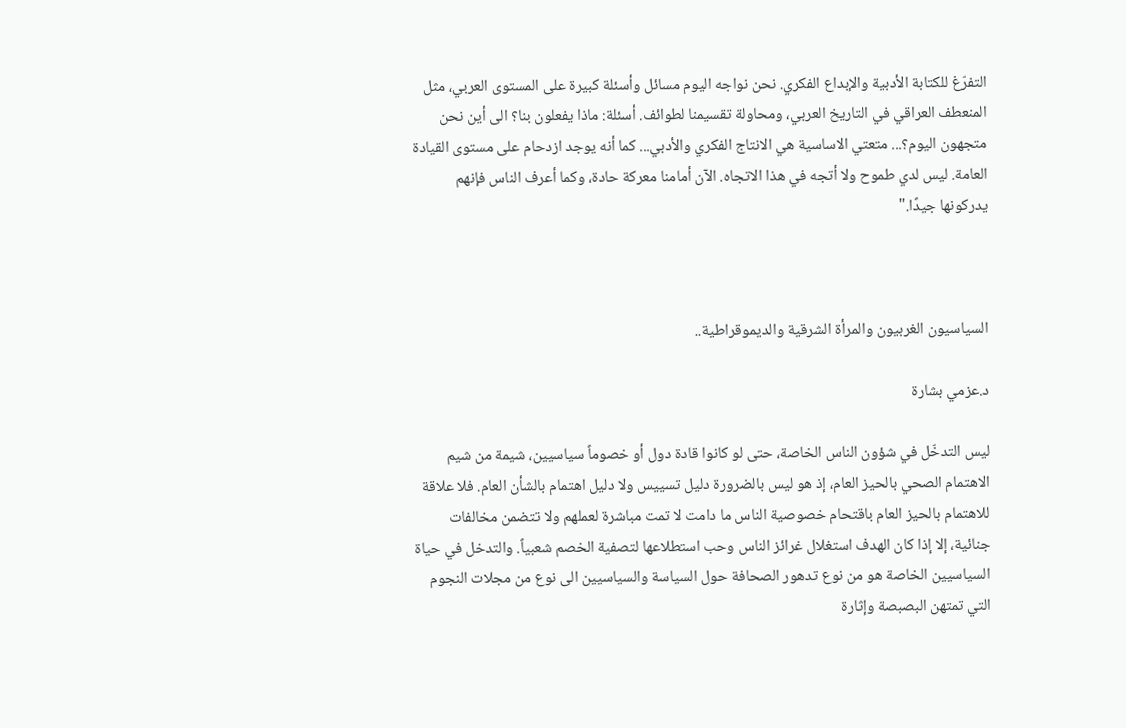التفرّغ للكتابة الأدبية والإبداع الفكري. نحن نواجه اليوم مسائل وأسئلة كبيرة على المستوى العربي، مثل المنعطف العراقي في التاريخ العربي، ومحاولة تقسيمنا لطوائف. أسئلة: ماذا يفعلون بنا؟ الى أين نحن متجهون اليوم؟... متعتي الاساسية هي الانتاج الفكري والأدبي... كما أنه يوجد ازدحام على مستوى القيادة العامة. ليس لدي طموح ولا أتجه في هذا الاتجاه. الآن أمامنا معركة حادة، وكما أعرف الناس فإنهم يدركونها جيدًا."



السياسيون الغربيون والمرأة الشرقية والديموقراطية..

د.عزمي بشارة

ليس التدخّل في شؤون الناس الخاصة، حتى لو كانوا قادة دول أو خصوماً سياسيين، شيمة من شيم الاهتمام الصحي بالحيز العام، إذ هو ليس بالضرورة دليل تسييس ولا دليل اهتمام بالشأن العام. فلا علاقة للاهتمام بالحيز العام باقتحام خصوصية الناس ما دامت لا تمت مباشرة لعملهم ولا تتضمن مخالفات جنائية، إلا إذا كان الهدف استغلال غرائز الناس وحب استطلاعها لتصفية الخصم شعبياً. والتدخل في حياة السياسيين الخاصة هو من نوع تدهور الصحافة حول السياسة والسياسيين الى نوع من مجلات النجوم التي تمتهن البصبصة وإثارة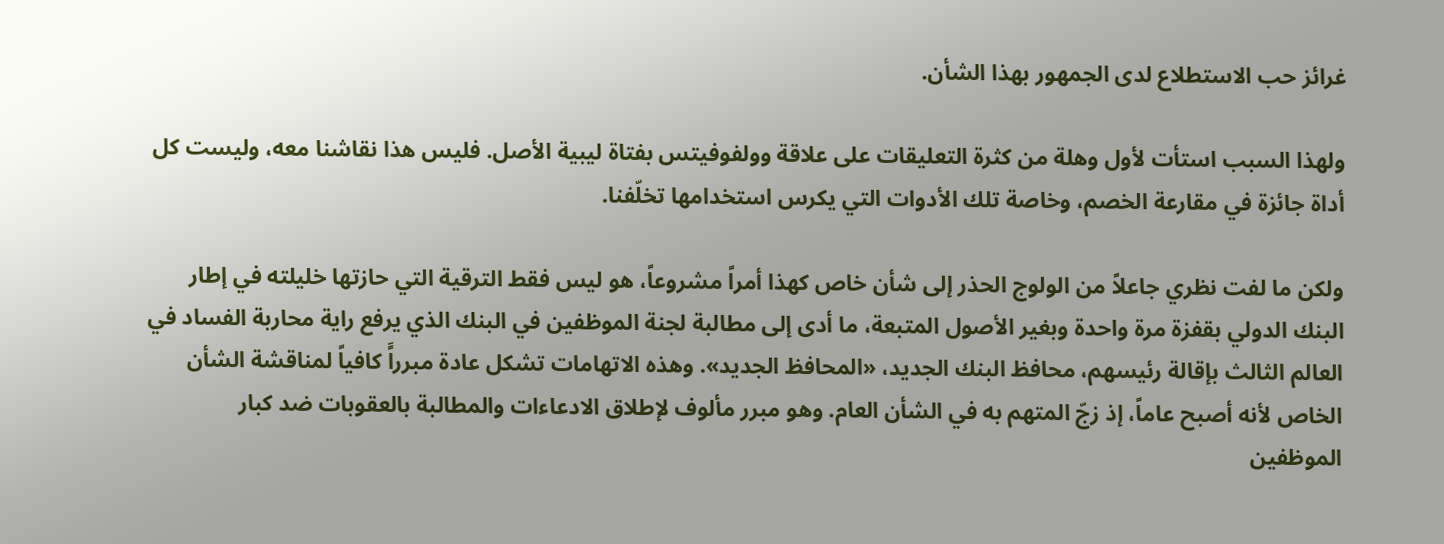غرائز حب الاستطلاع لدى الجمهور بهذا الشأن.

ولهذا السبب استأت لأول وهلة من كثرة التعليقات على علاقة وولفوفيتس بفتاة ليبية الأصل. فليس هذا نقاشنا معه، وليست كل أداة جائزة في مقارعة الخصم، وخاصة تلك الأدوات التي يكرس استخدامها تخلّفنا.

ولكن ما لفت نظري جاعلاً من الولوج الحذر إلى شأن خاص كهذا أمراً مشروعاً، هو ليس فقط الترقية التي حازتها خليلته في إطار البنك الدولي بقفزة مرة واحدة وبغير الأصول المتبعة، ما أدى إلى مطالبة لجنة الموظفين في البنك الذي يرفع راية محاربة الفساد في العالم الثالث بإقالة رئيسهم، محافظ البنك الجديد، «المحافظ الجديد». وهذه الاتهامات تشكل عادة مبرراًَ كافياً لمناقشة الشأن الخاص لأنه أصبح عاماً، إذ زجّ المتهم به في الشأن العام. وهو مبرر مألوف لإطلاق الادعاءات والمطالبة بالعقوبات ضد كبار الموظفين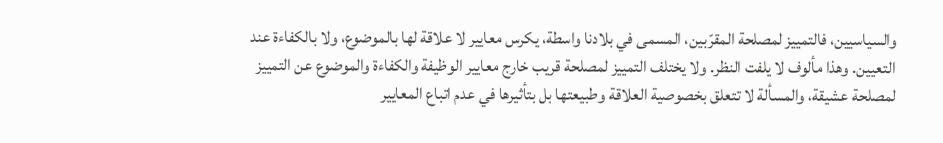والسياسيين، فالتمييز لمصلحة المقرّبين، المسمى في بلادنا واسطة، يكرس معايير لا علاقة لها بالموضوع، ولا بالكفاءة عند التعيين. وهذا مألوف لا يلفت النظر. ولا يختلف التمييز لمصلحة قريب خارج معايير الوظيفة والكفاءة والموضوع عن التمييز لمصلحة عشيقة، والمسألة لا تتعلق بخصوصية العلاقة وطبيعتها بل بتأثيرها في عدم اتباع المعايير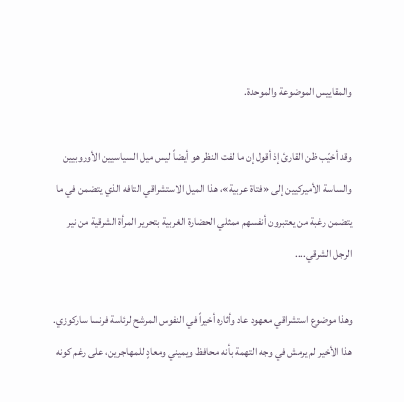والمقاييس الموضوعة والموحدة.

وقد أخيّب ظن القارئ إذ أقول إن ما لفت النظر هو أيضاً ليس ميل السياسيين الأوروبيين والساسة الأميركيين إلى «فتاة عربية»، هذا الميل الاستشراقي التافه الذي يتضمن في ما يتضمن رغبة من يعتبرون أنفسهم ممثلي الحضارة الغربية بتحرير المرأة الشرقية من نير الرجل الشرقي....

وهذا موضوع استشراقي معهود عاد وأثاره أخيراً في النفوس المرشح لرئاسة فرنسا ساركوزي. هذا الأخير لم يرمش في وجه التهمة بأنه محافظ ويميني ومعادٍ للمهاجرين، على رغم كونه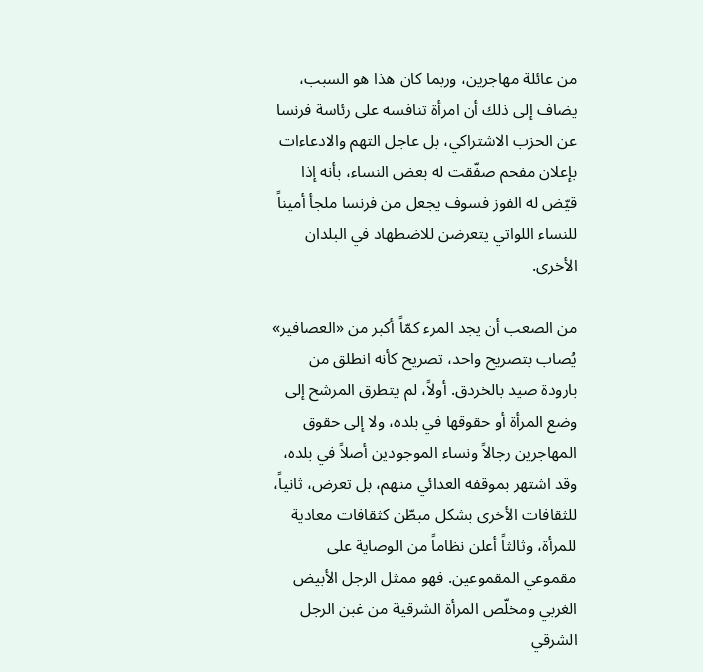من عائلة مهاجرين، وربما كان هذا هو السبب، يضاف إلى ذلك أن امرأة تنافسه على رئاسة فرنسا عن الحزب الاشتراكي، بل عاجل التهم والادعاءات بإعلان مفحم صفّقت له بعض النساء، بأنه إذا قيّض له الفوز فسوف يجعل من فرنسا ملجأ أميناً للنساء اللواتي يتعرضن للاضطهاد في البلدان الأخرى.

من الصعب أن يجد المرء كمّاً أكبر من «العصافير» يُصاب بتصريح واحد، تصريح كأنه انطلق من بارودة صيد بالخردق. أولاً، لم يتطرق المرشح إلى وضع المرأة أو حقوقها في بلده، ولا إلى حقوق المهاجرين رجالاً ونساء الموجودين أصلاً في بلده، وقد اشتهر بموقفه العدائي منهم، بل تعرض، ثانياً، للثقافات الأخرى بشكل مبطّن كثقافات معادية للمرأة، وثالثاً أعلن نظاماً من الوصاية على مقموعي المقموعين. فهو ممثل الرجل الأبيض الغربي ومخلّص المرأة الشرقية من غبن الرجل الشرقي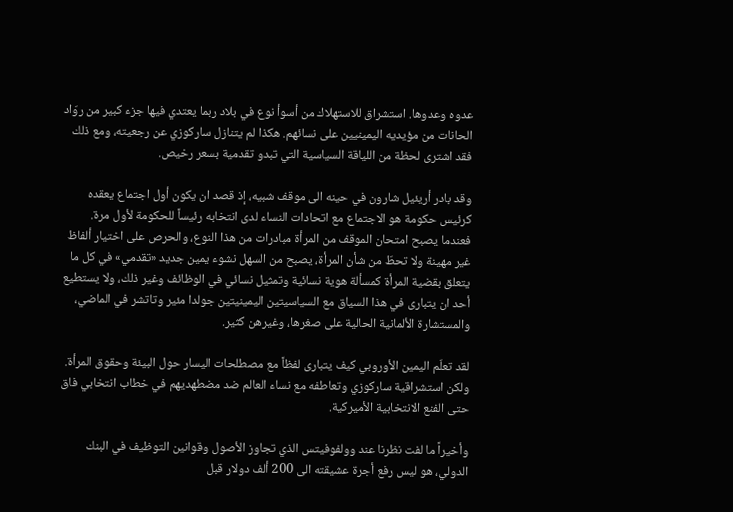عدوه وعدوها. استشراق للاستهلاك من أسوأ نوع في بلاد ربما يعتدي فيها جزء كبير من روّاد الحانات من مؤيديه اليمينيين على نسائهم. هكذا لم يتنازل ساركوزي عن رجعيته، ومع ذلك فقد اشترى لحظة من اللياقة السياسية التي تبدو تقدمية بسعر رخيص.

وقد بادر أريئيل شارون في حينه الى موقف شبيه، إذ قصد ان يكون أول اجتماع يعقده كرئيس حكومة هو الاجتماع مع اتحادات النساء لدى انتخابه رئيساً للحكومة لأول مرة. فعندما يصبح امتحان الموقف من المرأة مبادرات من هذا النوع، والحرص على اختيار ألفاظ غير مهينة ولا تحطّ من شأن المرأة، يصبح من السهل نشوء يمين جديد «تقدمي» في كل ما يتعلق بقضية المرأة كمسألة هوية نسائية وتمثيل نسائي في الوظائف وغير ذلك، ولا يستطيع أحد ان يتبارى في هذا السياق مع السياسيتين اليمينيتين جولدا مئير وتاتشر في الماضي، والمستشارة الألمانية الحالية على صغرها، وغيرهن كثير.

لقد تعلّم اليمين الأوروبي كيف يتبارى لفظاً مع مصطلحات اليسار حول البيئة وحقوق المرأة. ولكن استشراقية ساركوزي وتعاطفه مع نساء العالم ضد مضطهديهم في خطاب انتخابي فاق حتى الفنع الانتخابية الأميركية.

وأخيراً ما لفت نظرنا عند وولفوفيتس الذي تجاوز الأصول وقوانين التوظيف في البنك الدولي، هو ليس رفع أجرة عشيقته الى 200 ألف دولار قبل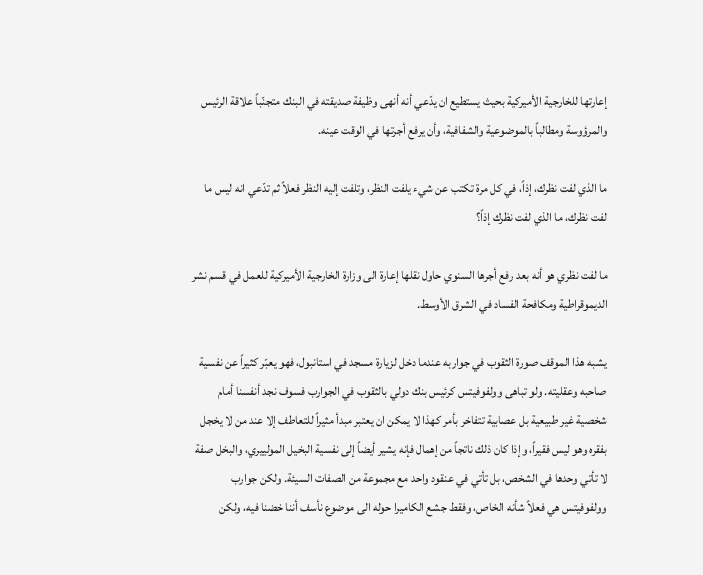إعارتها للخارجية الأميركية بحيث يستطيع ان يدّعي أنه أنهى وظيفة صديقته في البنك متجنّباً علاقة الرئيس والمرؤوسة ومطالباً بالموضوعية والشفافية، وأن يرفع أجرتها في الوقت عينه.

ما الذي لفت نظرك، إذاً، في كل مرة تكتب عن شيء يلفت النظر، وتلفت إليه النظر فعلاً ثم تدّعي انه ليس ما لفت نظرك، ما الذي لفت نظرك إذاً؟

ما لفت نظري هو أنه بعد رفع أجرها السنوي حاول نقلها إعارة الى وزارة الخارجية الأميركية للعمل في قسم نشر الديموقراطية ومكافحة الفساد في الشرق الأوسط.

يشبه هذا الموقف صورة الثقوب في جواربه عندما دخل لزيارة مسجد في استانبول، فهو يعبّر كثيراً عن نفسية صاحبه وعقليته. ولو تباهى وولفوفيتس كرئيس بنك دولي بالثقوب في الجوارب فسوف نجد أنفسنا أمام شخصية غير طبيعية بل عصابية تتفاخر بأمر كهذا لا يمكن ان يعتبر مبدأ مثيراً للتعاطف إلا عند من لا يخجل بفقره وهو ليس فقيراً، وإذا كان ذلك ناتجاً من إهمال فإنه يشير أيضاً إلى نفسية البخيل المولييري، والبخل صفة لا تأتي وحدها في الشخص، بل تأتي في عنقود واحد مع مجموعة من الصفات السيئة. ولكن جوارب وولفوفيتس هي فعلاً شأنه الخاص، وفقط جشع الكاميرا حوله الى موضوع نأسف أننا خضنا فيه، ولكن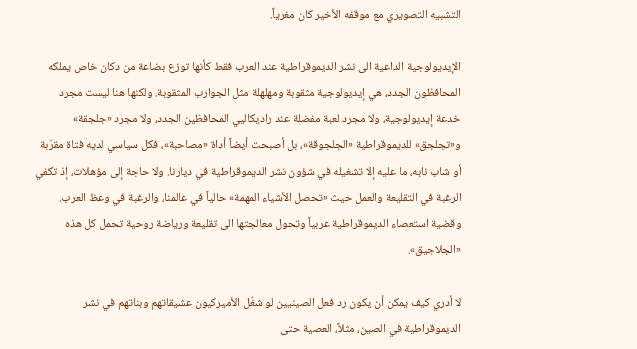التشبيه التصويري مع موقفه الأخير كان مغرياً.

الإيديولوجية الداعية الى نشر الديموقراطية عند العرب فقط كأنها توزع بضاعة من دكان خاص يملكه المحافظون الجدد، هي إيديولوجية مثقوبة ومهلهلة مثل الجوارب المثقوبة. ولكنها هنا ليست مجرد خدعة إيديولوجية، ولا مجرد لعبة مفضلة عند راديكاليي المحافظين الجدد، ولا مجرد «جلجقة» و«تجلجق» للديموقراطية «الجلجوقة»، بل أصبحت أيضاً أداة «مصاحبة»، فكل سياسي لديه فتاة مقرّبة أو شاب نابه، ما عليه إلا تشغيله في شؤون نشر الديموقراطية في ديارنا. ولا حاجة إلى مؤهلات، إذ تكفي الرغبة في التقليعة والعمل حيث «تحصل الأشياء المهمة» حالياً في عالمنا، والرغبة في وعظ العرب. وقضية استعصاء الديموقراطية عربياً وتحول معالجتها الى تقليعة ورياضة روحية تحمل كل هذه «الجلاجيق».

لا أدري كيف يمكن أن يكون رد فعل الصينيين لو شغّل الأميركيون عشيقاتهم وبناتهم في نشر الديموقراطية في الصين، مثلاً، العصية حتى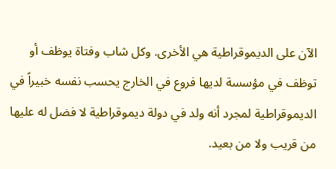الآن على الديموقراطية هي الأخرى. وكل شاب وفتاة يوظف أو توظف في مؤسسة لديها فروع في الخارج يحسب نفسه خبيراً في الديموقراطية لمجرد أنه ولد في دولة ديموقراطية لا فضل له عليها من قريب ولا من بعيد.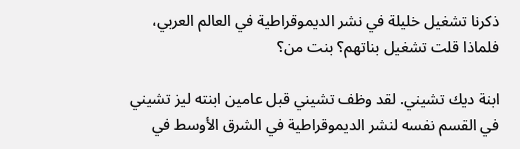ذكرنا تشغيل خليلة في نشر الديموقراطية في العالم العربي، فلماذا قلت تشغيل بناتهم؟ بنت من؟

ابنة ديك تشيني. لقد وظف تشيني قبل عامين ابنته ليز تشيني في القسم نفسه لنشر الديموقراطية في الشرق الأوسط في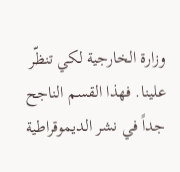وزارة الخارجية لكي تنظّر علينا. فهذا القسم الناجح جداً في نشر الديموقراطية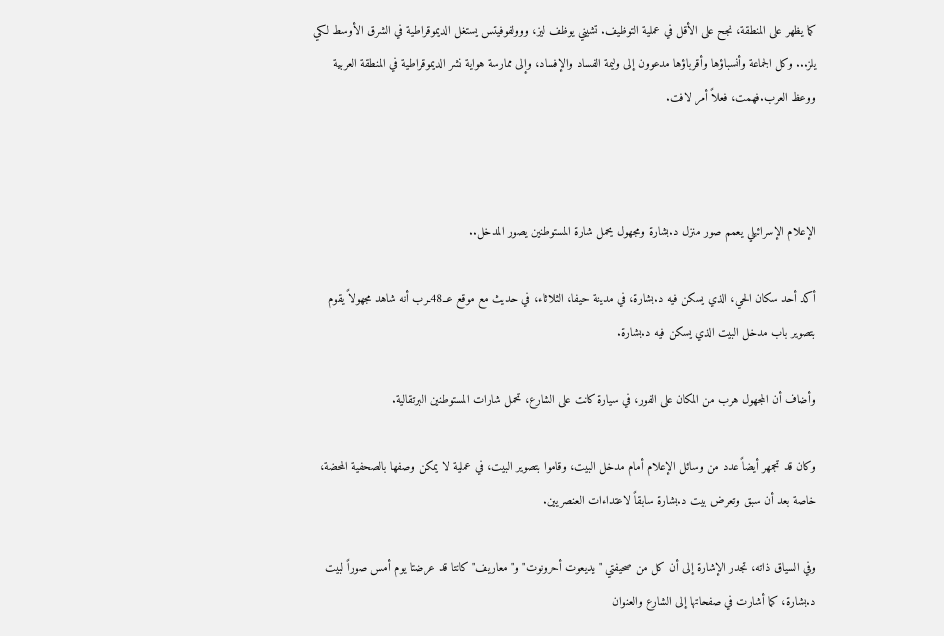كما يظهر على المنطقة، نجح على الأقل في عملية التوظيف. تشيني يوظف ليز، ووولفوفيتس يستغل الديموقراطية في الشرق الأوسط لكي يلز... وكل الجماعة وأنسباؤها وأقرباؤها مدعوون إلى وليمة الفساد والإفساد، وإلى ممارسة هواية نشر الديموقراطية في المنطقة العربية ووعظ العرب.فهمت، فعلاً أمر لافت.



الإعلام الإسرائيلي يعمم صور منزل د.بشارة ومجهول يحمل شارة المستوطنين يصور المدخل..

أكد أحد سكان الحي، الذي يسكن فيه د.بشارة، في مدينة حيفا، الثلاثاء، في حديث مع موقع عــ48ـرب أنه شاهد مجهولاً يقوم بتصوير باب مدخل البيت الذي يسكن فيه د.بشارة.

وأضاف أن المجهول هرب من المكان على الفور، في سيارة كانت على الشارع، تحمل شارات المستوطنين البرتقالية.

وكان قد تجمهر أيضاً عدد من وسائل الإعلام أمام مدخل البيت، وقاموا بتصوير البيت، في عملية لا يمكن وصفها بالصحفية المحضة، خاصة بعد أن سبق وتعرض بيت د.بشارة سابقاً لاعتداءات العنصريين.

وفي السياق ذاته، تجدر الإشارة إلى أن كل من صحيفتي "يديعوت أحرونوت" و"معاريف" كانتا قد عرضتا يوم أمس صوراً لبيت د.بشارة، كما أشارت في صفحاتها إلى الشارع والعنوان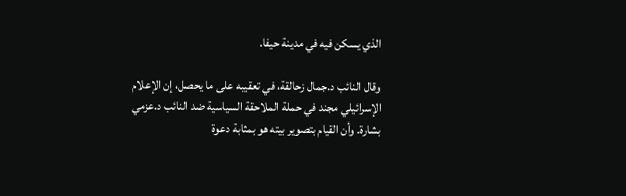الذي يسكن فيه في مدينة حيفا.

وقال النائب د.جمال زحالقة، في تعقيبه على ما يحصل، إن الإعلام الإسرائيلي مجند في حملة الملاحقة السياسية ضد النائب د.عزمي بشارة. وأن القيام بتصوير بيته هو بمثابة دعوة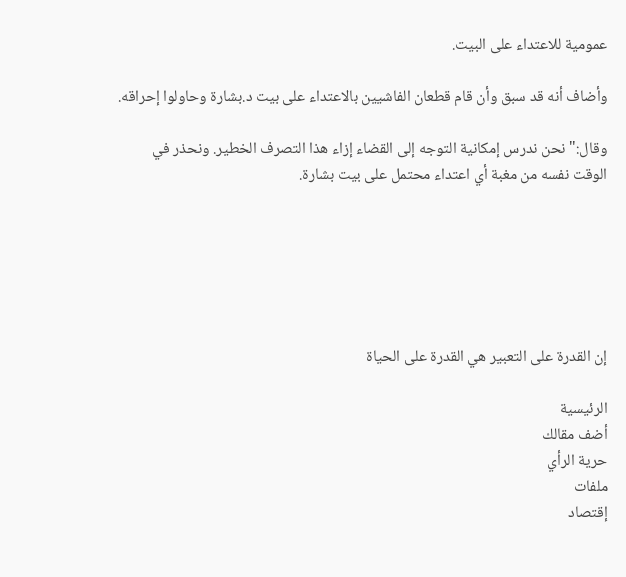عمومية للاعتداء على البيت.

وأضاف أنه قد سبق وأن قام قطعان الفاشيين بالاعتداء على بيت د.بشارة وحاولوا إحراقه.

وقال:" نحن ندرس إمكانية التوجه إلى القضاء إزاء هذا التصرف الخطير. ونحذر في الوقت نفسه من مغبة أي اعتداء محتمل على بيت بشارة.






إن القدرة على التعبير هي القدرة على الحياة

الرئيسية
أضف مقالك
حرية الرأي
ملفات
إقتصاد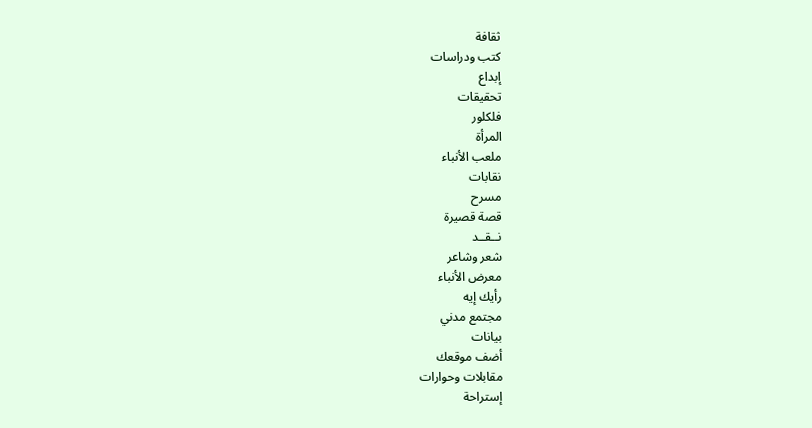ثقافة
كتب ودراسات
إبداع
تحقيقات
فلكلور
المرأة
ملعب الأنباء
نقابات
مسرح
قصة قصيرة
نــقــد
شعر وشاعر
معرض الأنباء
رأيك إيه
مجتمع مدني
بيانات
أضف موقعك
مقابلات وحوارات
إستراحة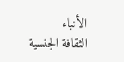الأنباء
الثقافة الجنسية